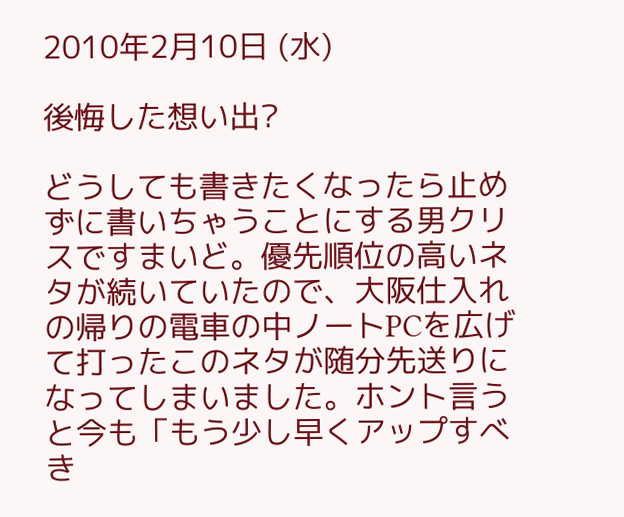2010年2月10日 (水)

後悔した想い出?

どうしても書きたくなったら止めずに書いちゃうことにする男クリスですまいど。優先順位の高いネタが続いていたので、大阪仕入れの帰りの電車の中ノートPCを広げて打ったこのネタが随分先送りになってしまいました。ホント言うと今も「もう少し早くアップすべき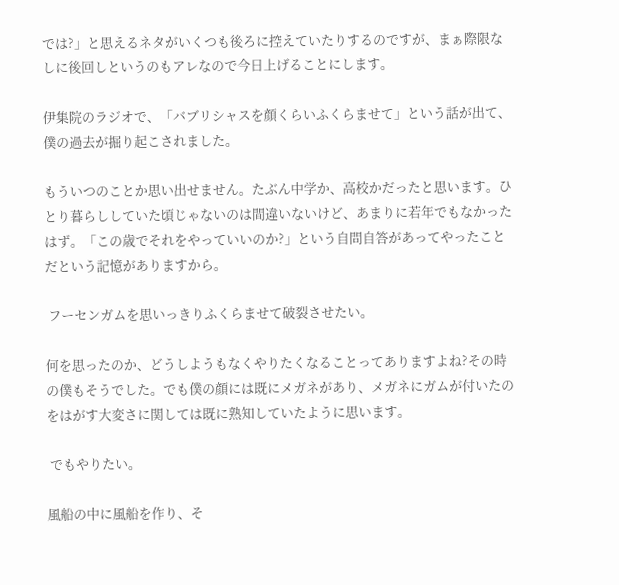では?」と思えるネタがいくつも後ろに控えていたりするのですが、まぁ際限なしに後回しというのもアレなので今日上げることにします。

伊集院のラジオで、「バブリシャスを顔くらいふくらませて」という話が出て、僕の過去が掘り起こされました。

もういつのことか思い出せません。たぶん中学か、高校かだったと思います。ひとり暮らししていた頃じゃないのは間違いないけど、あまりに若年でもなかったはず。「この歳でそれをやっていいのか?」という自問自答があってやったことだという記憶がありますから。

 フーセンガムを思いっきりふくらませて破裂させたい。

何を思ったのか、どうしようもなくやりたくなることってありますよね?その時の僕もそうでした。でも僕の顔には既にメガネがあり、メガネにガムが付いたのをはがす大変さに関しては既に熟知していたように思います。

 でもやりたい。

風船の中に風船を作り、そ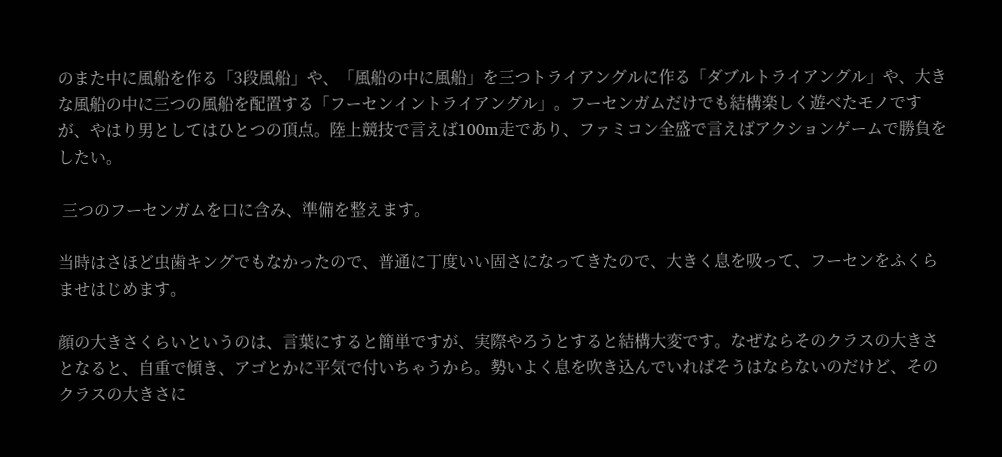のまた中に風船を作る「3段風船」や、「風船の中に風船」を三つトライアングルに作る「ダブルトライアングル」や、大きな風船の中に三つの風船を配置する「フーセンイントライアングル」。フーセンガムだけでも結構楽しく遊べたモノですが、やはり男としてはひとつの頂点。陸上競技で言えば100m走であり、ファミコン全盛で言えばアクションゲームで勝負をしたい。

 三つのフーセンガムを口に含み、準備を整えます。

当時はさほど虫歯キングでもなかったので、普通に丁度いい固さになってきたので、大きく息を吸って、フーセンをふくらませはじめます。

顔の大きさくらいというのは、言葉にすると簡単ですが、実際やろうとすると結構大変です。なぜならそのクラスの大きさとなると、自重で傾き、アゴとかに平気で付いちゃうから。勢いよく息を吹き込んでいればそうはならないのだけど、そのクラスの大きさに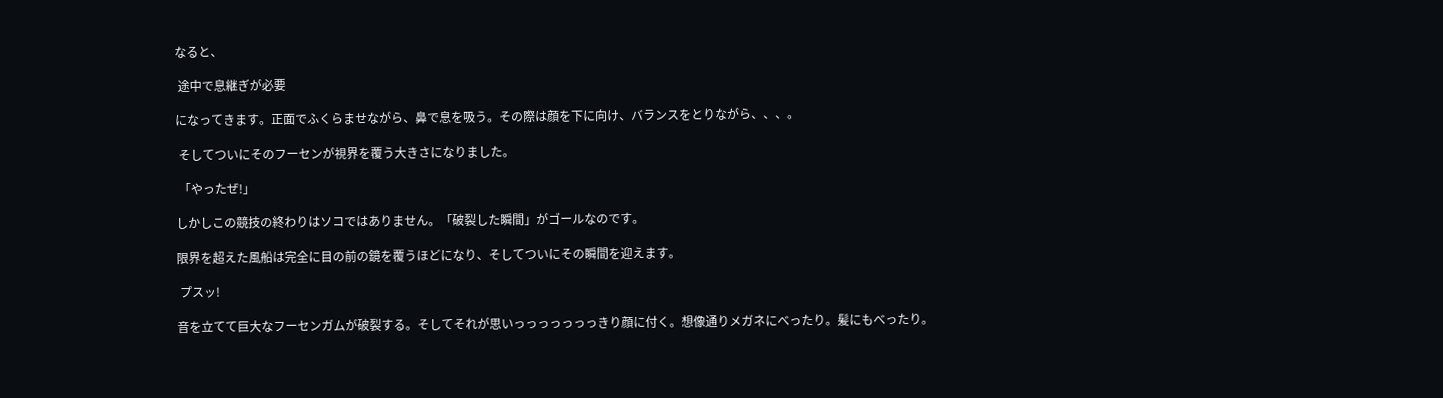なると、

 途中で息継ぎが必要

になってきます。正面でふくらませながら、鼻で息を吸う。その際は顔を下に向け、バランスをとりながら、、、。

 そしてついにそのフーセンが視界を覆う大きさになりました。

 「やったぜ!」

しかしこの競技の終わりはソコではありません。「破裂した瞬間」がゴールなのです。

限界を超えた風船は完全に目の前の鏡を覆うほどになり、そしてついにその瞬間を迎えます。

 プスッ!

音を立てて巨大なフーセンガムが破裂する。そしてそれが思いっっっっっっっきり顔に付く。想像通りメガネにべったり。髪にもべったり。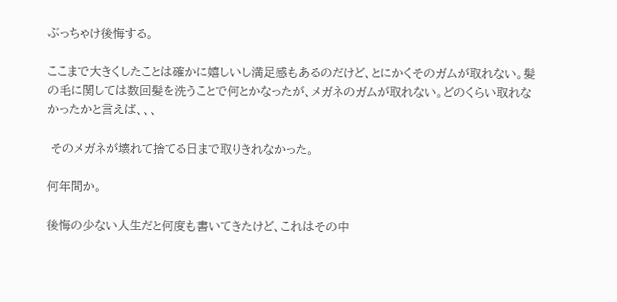ぶっちゃけ後悔する。

ここまで大きくしたことは確かに嬉しいし満足感もあるのだけど、とにかくそのガムが取れない。髪の毛に関しては数回髪を洗うことで何とかなったが、メガネのガムが取れない。どのくらい取れなかったかと言えば、、、

 そのメガネが壊れて捨てる日まで取りきれなかった。

何年間か。

後悔の少ない人生だと何度も書いてきたけど、これはその中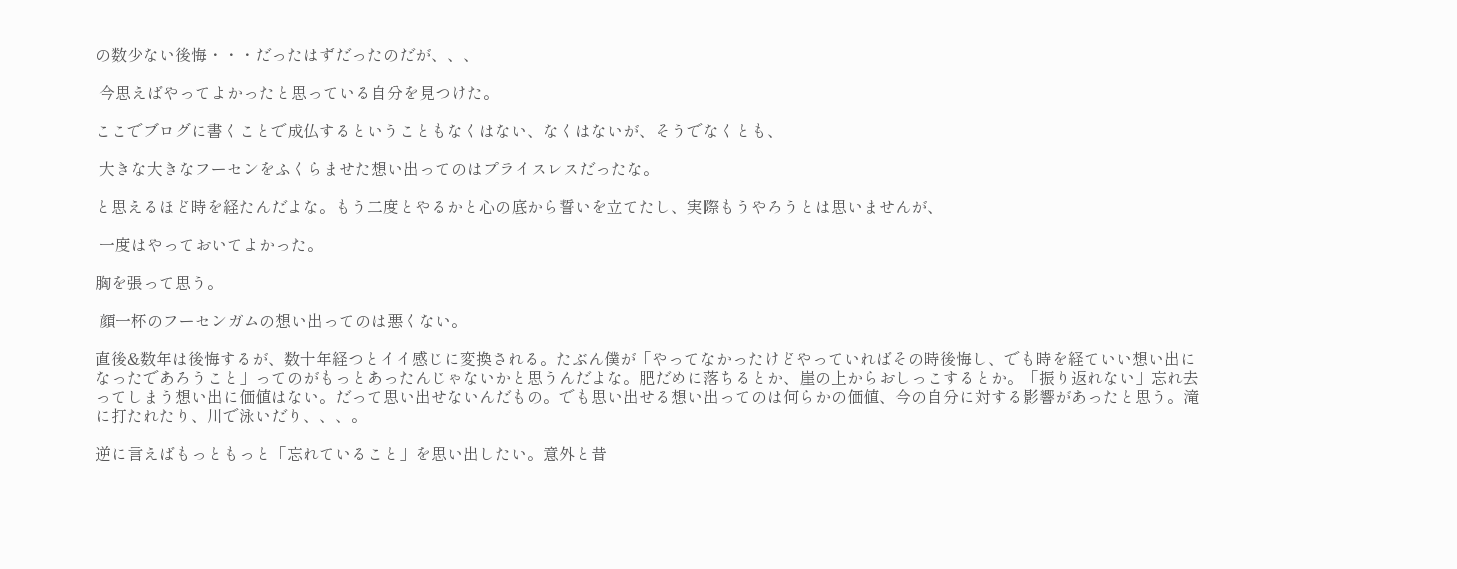の数少ない後悔・・・だったはずだったのだが、、、

 今思えばやってよかったと思っている自分を見つけた。

ここでブログに書くことで成仏するということもなくはない、なくはないが、そうでなくとも、

 大きな大きなフーセンをふくらませた想い出ってのはプライスレスだったな。

と思えるほど時を経たんだよな。もう二度とやるかと心の底から誓いを立てたし、実際もうやろうとは思いませんが、

 一度はやっておいてよかった。

胸を張って思う。

 顔一杯のフーセンガムの想い出ってのは悪くない。

直後&数年は後悔するが、数十年経つとイイ感じに変換される。たぶん僕が「やってなかったけどやっていればその時後悔し、でも時を経ていい想い出になったであろうこと」ってのがもっとあったんじゃないかと思うんだよな。肥だめに落ちるとか、崖の上からおしっこするとか。「振り返れない」忘れ去ってしまう想い出に価値はない。だって思い出せないんだもの。でも思い出せる想い出ってのは何らかの価値、今の自分に対する影響があったと思う。滝に打たれたり、川で泳いだり、、、。

逆に言えばもっともっと「忘れていること」を思い出したい。意外と昔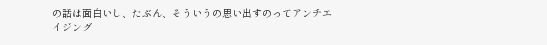の話は面白いし、たぶん、そういうの思い出すのってアンチエイジング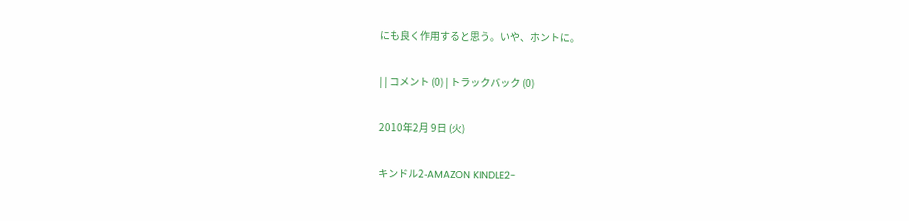にも良く作用すると思う。いや、ホントに。

| | コメント (0) | トラックバック (0)

2010年2月 9日 (火)

キンドル2-AMAZON KINDLE2-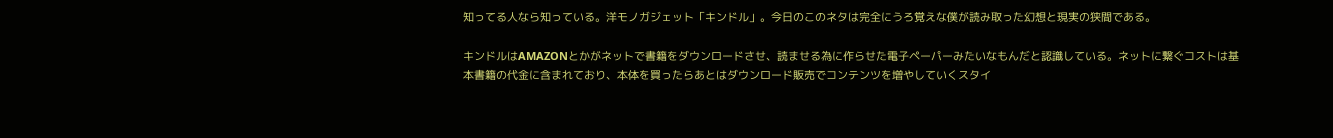知ってる人なら知っている。洋モノガジェット「キンドル」。今日のこのネタは完全にうろ覚えな僕が読み取った幻想と現実の狭間である。

キンドルはAMAZONとかがネットで書籍をダウンロードさせ、読ませる為に作らせた電子ペーパーみたいなもんだと認識している。ネットに繋ぐコストは基本書籍の代金に含まれており、本体を買ったらあとはダウンロード販売でコンテンツを増やしていくスタイ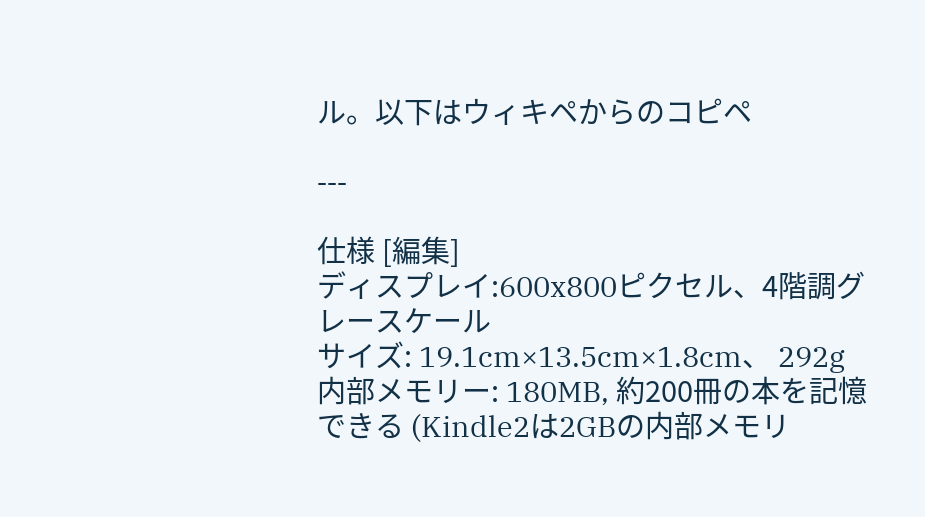ル。以下はウィキペからのコピペ

---

仕様 [編集]
ディスプレイ:600x800ピクセル、4階調グレースケール
サイズ: 19.1cm×13.5cm×1.8cm、 292g
内部メモリー: 180MB, 約200冊の本を記憶できる (Kindle2は2GBの内部メモリ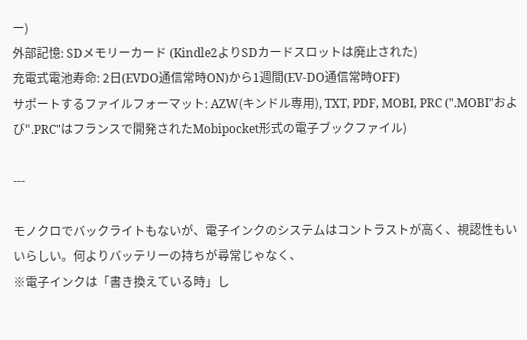ー)
外部記憶: SDメモリーカード (Kindle2よりSDカードスロットは廃止された)
充電式電池寿命: 2日(EVDO通信常時ON)から1週間(EV-DO通信常時OFF)
サポートするファイルフォーマット: AZW(キンドル専用), TXT, PDF, MOBI, PRC (".MOBI"および".PRC"はフランスで開発されたMobipocket形式の電子ブックファイル)

---

モノクロでバックライトもないが、電子インクのシステムはコントラストが高く、視認性もいいらしい。何よりバッテリーの持ちが尋常じゃなく、
※電子インクは「書き換えている時」し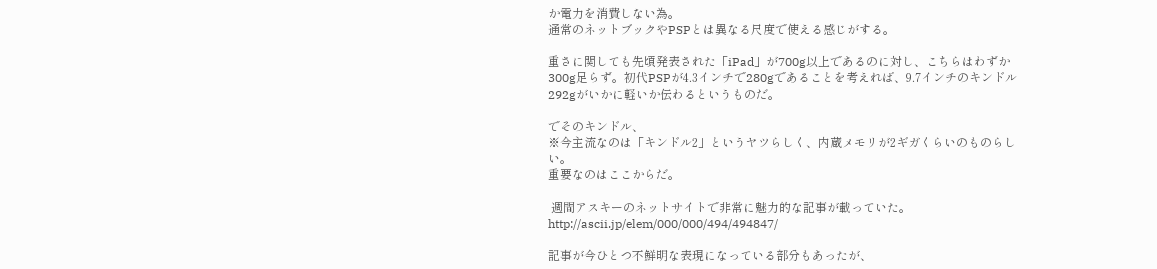か電力を消費しない為。
通常のネットブックやPSPとは異なる尺度で使える感じがする。

重さに関しても先頃発表された「iPad」が700g以上であるのに対し、こちらはわずか300g足らず。初代PSPが4.3インチで280gであることを考えれば、9.7インチのキンドル292gがいかに軽いか伝わるというものだ。

でそのキンドル、
※今主流なのは「キンドル2」というヤツらしく、内蔵メモリが2ギガくらいのものらしい。
重要なのはここからだ。

 週間アスキーのネットサイトで非常に魅力的な記事が載っていた。
http://ascii.jp/elem/000/000/494/494847/

記事が今ひとつ不鮮明な表現になっている部分もあったが、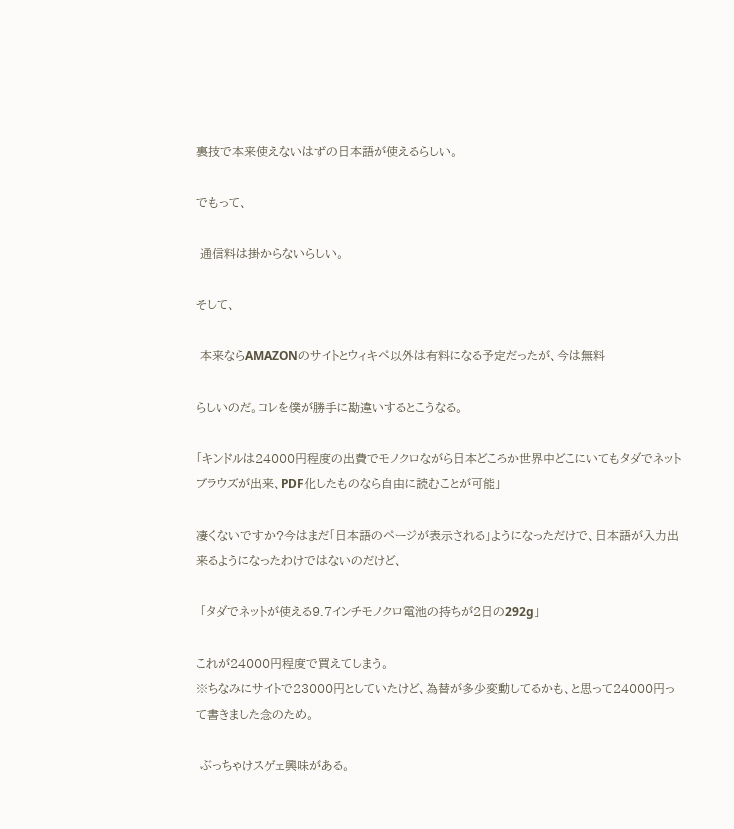裏技で本来使えないはずの日本語が使えるらしい。

でもって、

 通信料は掛からないらしい。

そして、

 本来ならAMAZONのサイトとウィキペ以外は有料になる予定だったが、今は無料

らしいのだ。コレを僕が勝手に勘違いするとこうなる。

「キンドルは24000円程度の出費でモノクロながら日本どころか世界中どこにいてもタダでネットブラウズが出来、PDF化したものなら自由に読むことが可能」

凄くないですか?今はまだ「日本語のページが表示される」ようになっただけで、日本語が入力出来るようになったわけではないのだけど、

 「タダでネットが使える9.7インチモノクロ電池の持ちが2日の292g」

これが24000円程度で買えてしまう。
※ちなみにサイトで23000円としていたけど、為替が多少変動してるかも、と思って24000円って書きました念のため。

 ぶっちゃけスゲェ興味がある。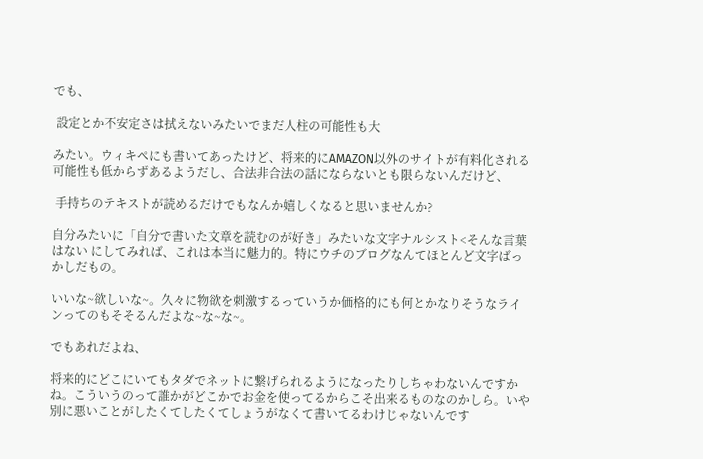でも、

 設定とか不安定さは拭えないみたいでまだ人柱の可能性も大

みたい。ウィキペにも書いてあったけど、将来的にAMAZON以外のサイトが有料化される可能性も低からずあるようだし、合法非合法の話にならないとも限らないんだけど、

 手持ちのテキストが読めるだけでもなんか嬉しくなると思いませんか?

自分みたいに「自分で書いた文章を読むのが好き」みたいな文字ナルシスト<そんな言葉はない にしてみれば、これは本当に魅力的。特にウチのブログなんてほとんど文字ばっかしだもの。

いいな~欲しいな~。久々に物欲を刺激するっていうか価格的にも何とかなりそうなラインってのもそそるんだよな~な~な~。

でもあれだよね、

将来的にどこにいてもタダでネットに繋げられるようになったりしちゃわないんですかね。こういうのって誰かがどこかでお金を使ってるからこそ出来るものなのかしら。いや別に悪いことがしたくてしたくてしょうがなくて書いてるわけじゃないんです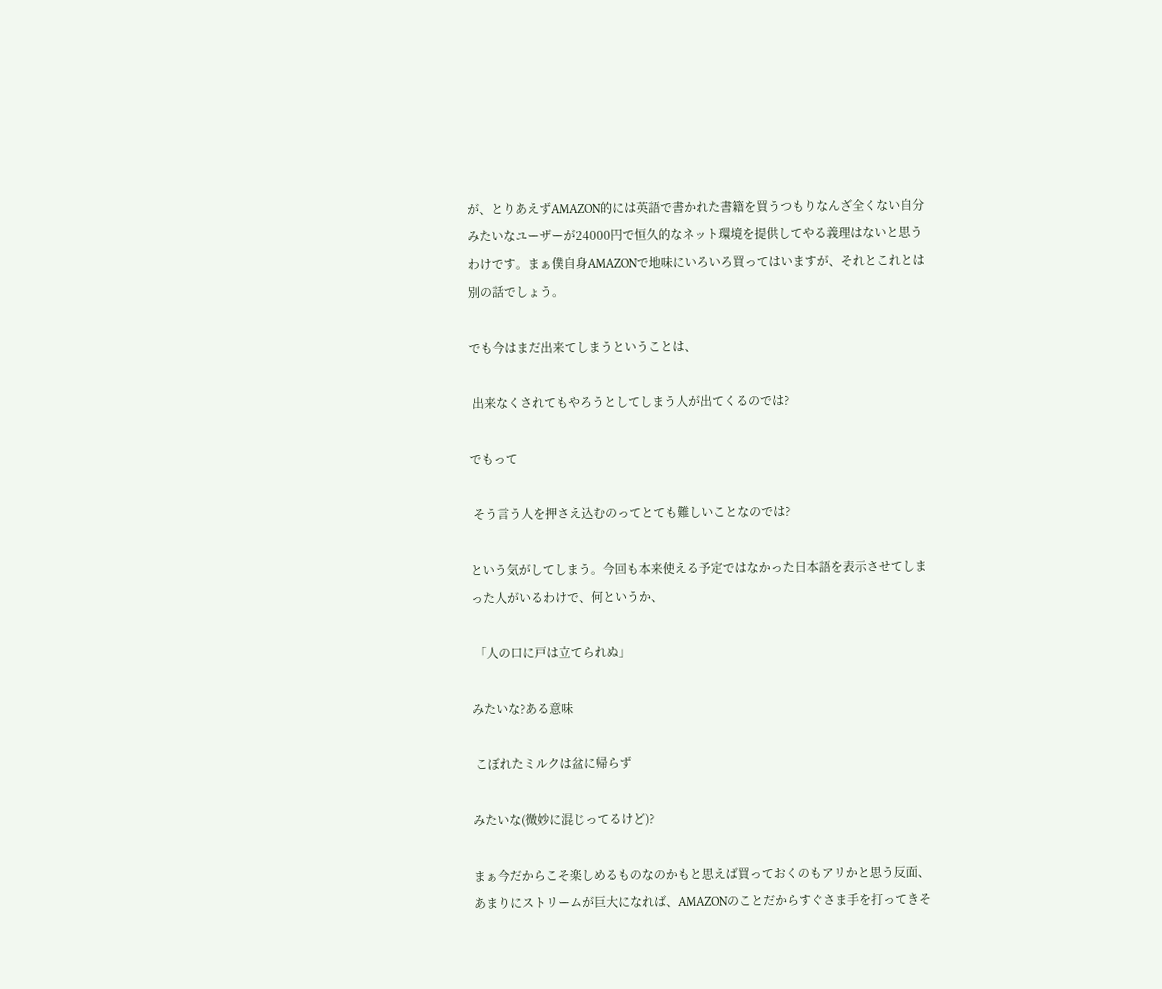が、とりあえずAMAZON的には英語で書かれた書籍を買うつもりなんざ全くない自分みたいなユーザーが24000円で恒久的なネット環境を提供してやる義理はないと思うわけです。まぁ僕自身AMAZONで地味にいろいろ買ってはいますが、それとこれとは別の話でしょう。

でも今はまだ出来てしまうということは、

 出来なくされてもやろうとしてしまう人が出てくるのでは?

でもって

 そう言う人を押さえ込むのってとても難しいことなのでは?

という気がしてしまう。今回も本来使える予定ではなかった日本語を表示させてしまった人がいるわけで、何というか、

 「人の口に戸は立てられぬ」

みたいな?ある意味

 こぼれたミルクは盆に帰らず

みたいな(微妙に混じってるけど)?

まぁ今だからこそ楽しめるものなのかもと思えば買っておくのもアリかと思う反面、あまりにストリームが巨大になれば、AMAZONのことだからすぐさま手を打ってきそ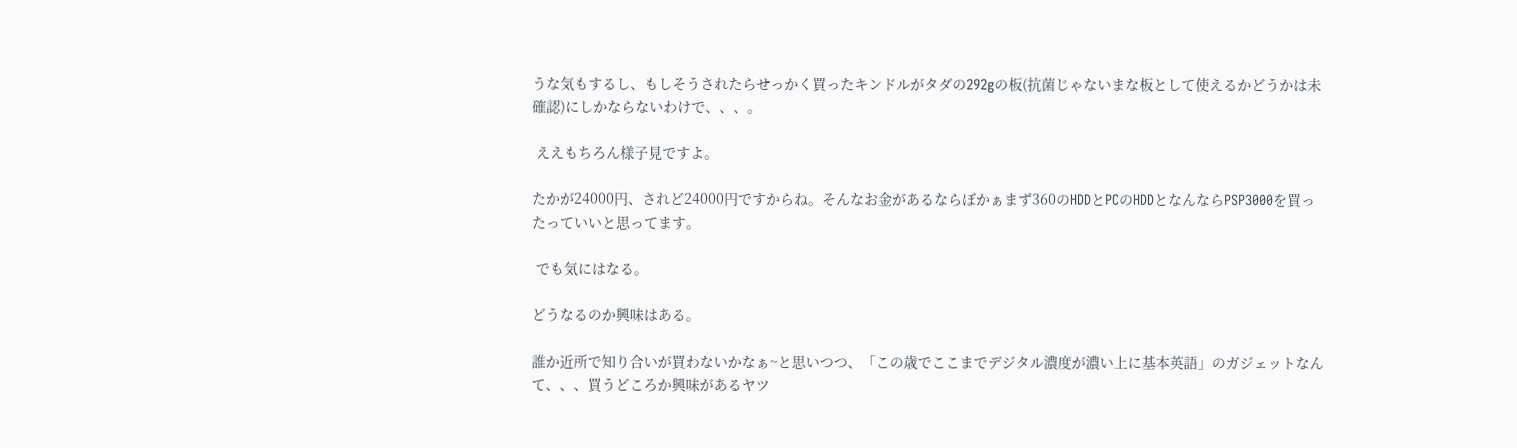うな気もするし、もしそうされたらせっかく買ったキンドルがタダの292gの板(抗菌じゃないまな板として使えるかどうかは未確認)にしかならないわけで、、、。

 ええもちろん様子見ですよ。

たかが24000円、されど24000円ですからね。そんなお金があるならぼかぁまず360のHDDとPCのHDDとなんならPSP3000を買ったっていいと思ってます。

 でも気にはなる。

どうなるのか興味はある。

誰か近所で知り合いが買わないかなぁ~と思いつつ、「この歳でここまでデジタル濃度が濃い上に基本英語」のガジェットなんて、、、買うどころか興味があるヤツ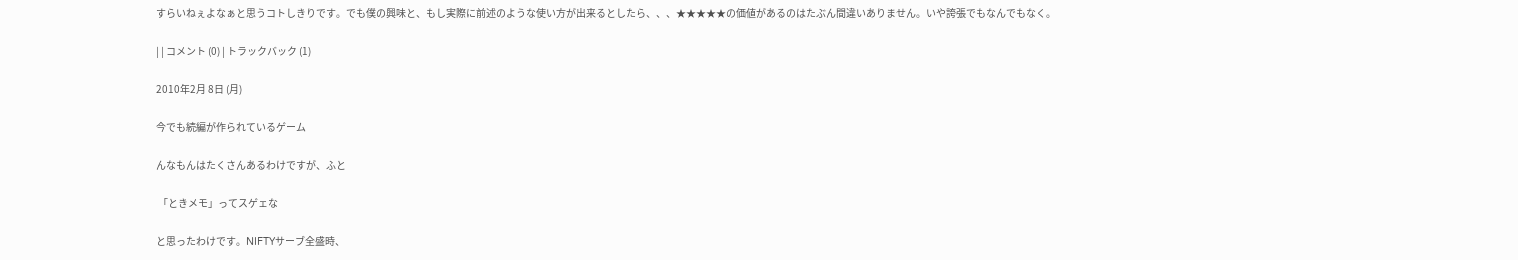すらいねぇよなぁと思うコトしきりです。でも僕の興味と、もし実際に前述のような使い方が出来るとしたら、、、★★★★★の価値があるのはたぶん間違いありません。いや誇張でもなんでもなく。

| | コメント (0) | トラックバック (1)

2010年2月 8日 (月)

今でも続編が作られているゲーム

んなもんはたくさんあるわけですが、ふと

 「ときメモ」ってスゲェな

と思ったわけです。NIFTYサーブ全盛時、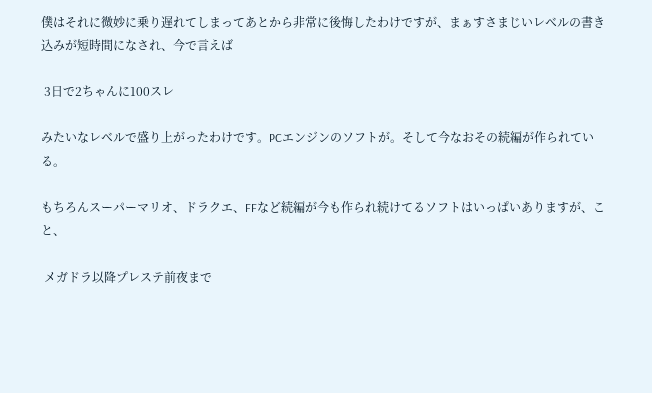僕はそれに微妙に乗り遅れてしまってあとから非常に後悔したわけですが、まぁすさまじいレベルの書き込みが短時間になされ、今で言えば

 3日で2ちゃんに100スレ

みたいなレベルで盛り上がったわけです。PCエンジンのソフトが。そして今なおその続編が作られている。

もちろんスーパーマリオ、ドラクエ、FFなど続編が今も作られ続けてるソフトはいっぱいありますが、こと、

 メガドラ以降プレステ前夜まで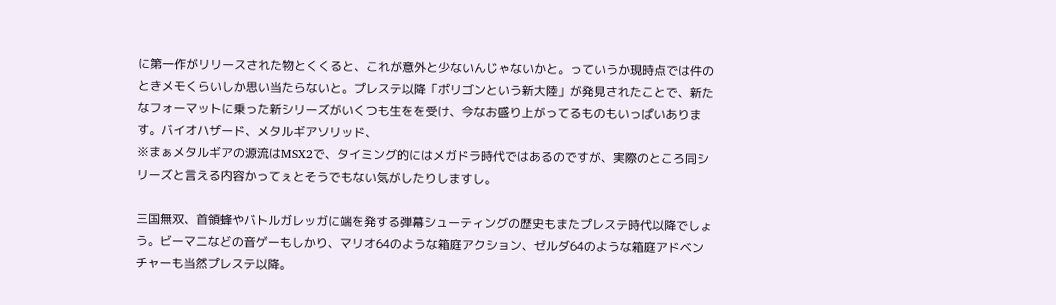に第一作がリリースされた物とくくると、これが意外と少ないんじゃないかと。っていうか現時点では件のときメモくらいしか思い当たらないと。プレステ以降「ポリゴンという新大陸」が発見されたことで、新たなフォーマットに乗った新シリーズがいくつも生をを受け、今なお盛り上がってるものもいっぱいあります。バイオハザード、メタルギアソリッド、
※まぁメタルギアの源流はMSX2で、タイミング的にはメガドラ時代ではあるのですが、実際のところ同シリーズと言える内容かってぇとそうでもない気がしたりしますし。

三国無双、首領蜂やバトルガレッガに端を発する弾幕シューティングの歴史もまたプレステ時代以降でしょう。ビーマニなどの音ゲーもしかり、マリオ64のような箱庭アクション、ゼルダ64のような箱庭アドベンチャーも当然プレステ以降。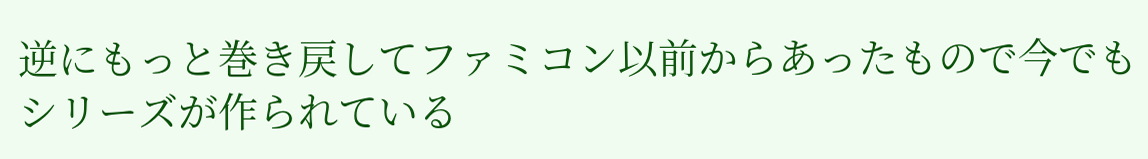逆にもっと巻き戻してファミコン以前からあったもので今でもシリーズが作られている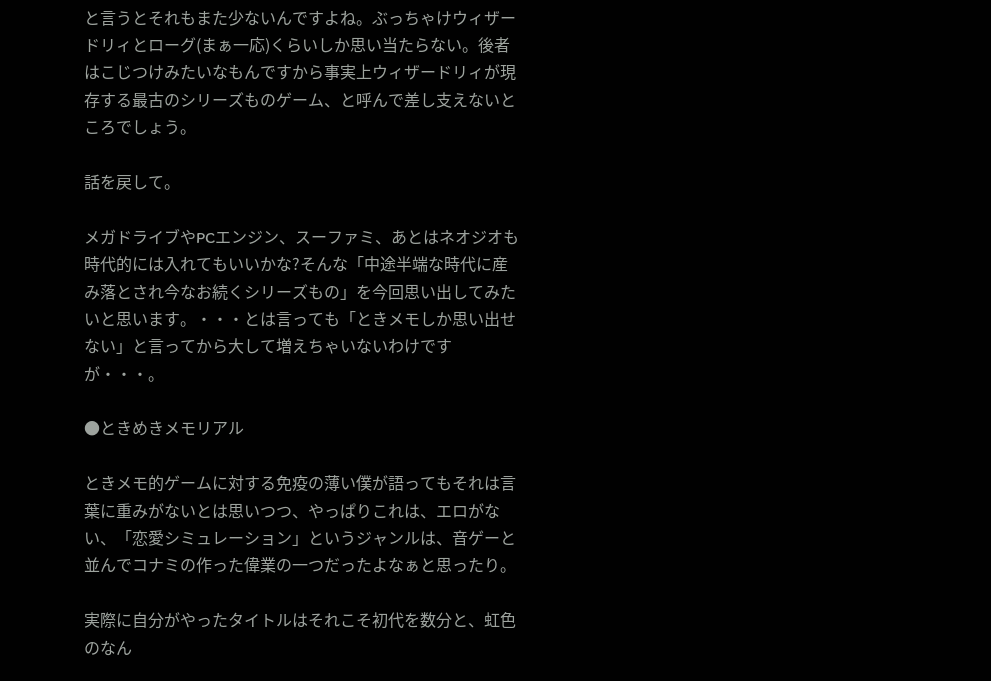と言うとそれもまた少ないんですよね。ぶっちゃけウィザードリィとローグ(まぁ一応)くらいしか思い当たらない。後者はこじつけみたいなもんですから事実上ウィザードリィが現存する最古のシリーズものゲーム、と呼んで差し支えないところでしょう。

話を戻して。

メガドライブやPCエンジン、スーファミ、あとはネオジオも時代的には入れてもいいかな?そんな「中途半端な時代に産み落とされ今なお続くシリーズもの」を今回思い出してみたいと思います。・・・とは言っても「ときメモしか思い出せない」と言ってから大して増えちゃいないわけですが・・・。

●ときめきメモリアル

ときメモ的ゲームに対する免疫の薄い僕が語ってもそれは言葉に重みがないとは思いつつ、やっぱりこれは、エロがない、「恋愛シミュレーション」というジャンルは、音ゲーと並んでコナミの作った偉業の一つだったよなぁと思ったり。

実際に自分がやったタイトルはそれこそ初代を数分と、虹色のなん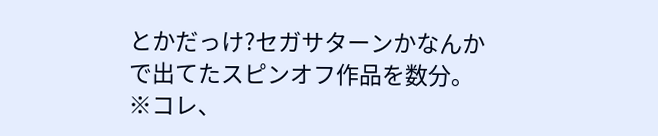とかだっけ?セガサターンかなんかで出てたスピンオフ作品を数分。
※コレ、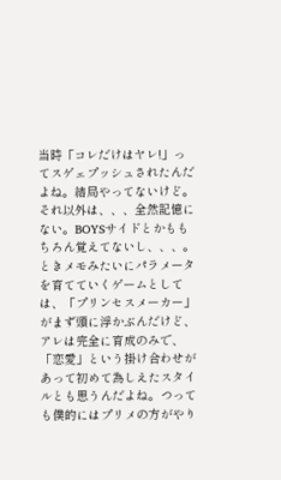当時「コレだけはヤレ!」ってスゲェプッシュされたんだよね。結局やってないけど。
それ以外は、、、全然記憶にない。BOYSサイドとかももちろん覚えてないし、、、。
ときメモみたいにパラメータを育てていくゲームとしては、「プリンセスメーカー」がまず頭に浮かぶんだけど、アレは完全に育成のみで、「恋愛」という掛け合わせがあって初めて為しえたスタイルとも思うんだよね。つっても僕的にはプリメの方がやり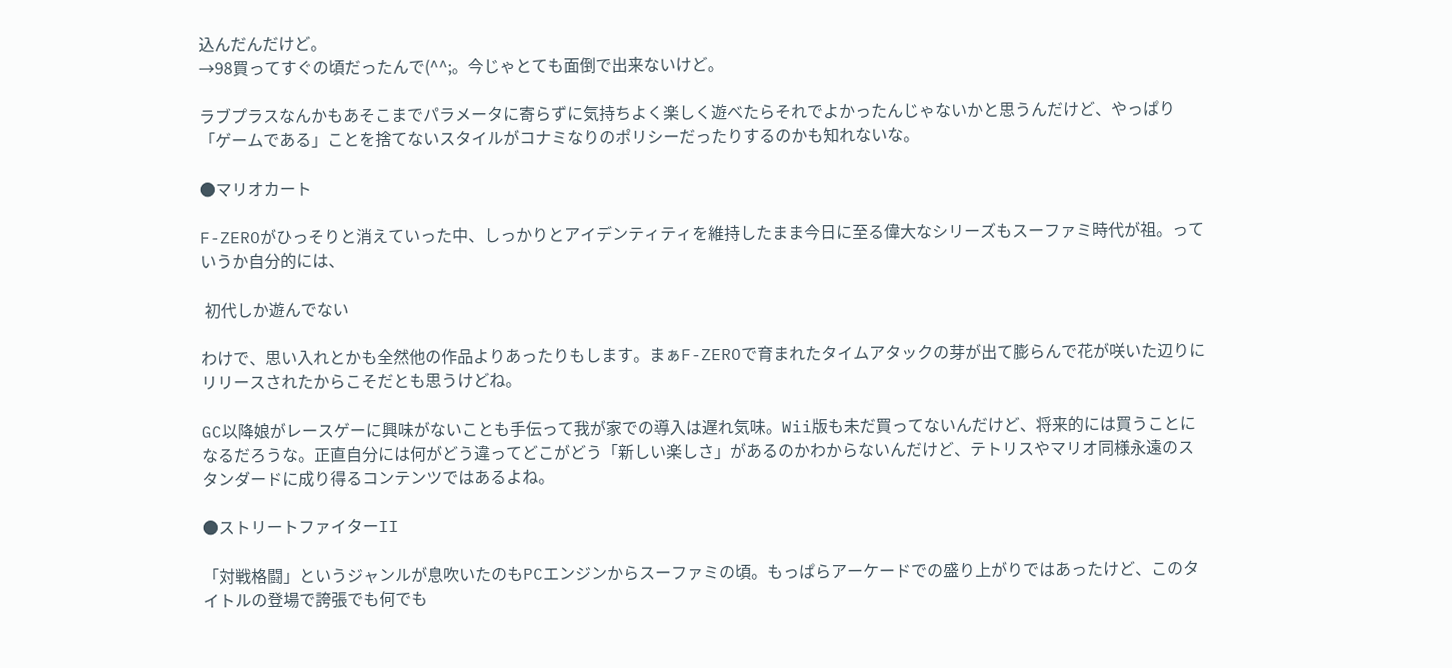込んだんだけど。
→98買ってすぐの頃だったんで(^^;。今じゃとても面倒で出来ないけど。

ラブプラスなんかもあそこまでパラメータに寄らずに気持ちよく楽しく遊べたらそれでよかったんじゃないかと思うんだけど、やっぱり「ゲームである」ことを捨てないスタイルがコナミなりのポリシーだったりするのかも知れないな。

●マリオカート

F-ZEROがひっそりと消えていった中、しっかりとアイデンティティを維持したまま今日に至る偉大なシリーズもスーファミ時代が祖。っていうか自分的には、

 初代しか遊んでない

わけで、思い入れとかも全然他の作品よりあったりもします。まぁF-ZEROで育まれたタイムアタックの芽が出て膨らんで花が咲いた辺りにリリースされたからこそだとも思うけどね。

GC以降娘がレースゲーに興味がないことも手伝って我が家での導入は遅れ気味。Wii版も未だ買ってないんだけど、将来的には買うことになるだろうな。正直自分には何がどう違ってどこがどう「新しい楽しさ」があるのかわからないんだけど、テトリスやマリオ同様永遠のスタンダードに成り得るコンテンツではあるよね。

●ストリートファイターII

「対戦格闘」というジャンルが息吹いたのもPCエンジンからスーファミの頃。もっぱらアーケードでの盛り上がりではあったけど、このタイトルの登場で誇張でも何でも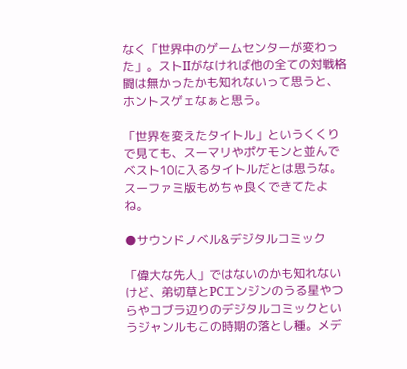なく「世界中のゲームセンターが変わった」。ストIIがなければ他の全ての対戦格闘は無かったかも知れないって思うと、ホントスゲェなぁと思う。

「世界を変えたタイトル」というくくりで見ても、スーマリやポケモンと並んでベスト10に入るタイトルだとは思うな。スーファミ版もめちゃ良くできてたよね。

●サウンドノベル&デジタルコミック

「偉大な先人」ではないのかも知れないけど、弟切草とPCエンジンのうる星やつらやコブラ辺りのデジタルコミックというジャンルもこの時期の落とし種。メデ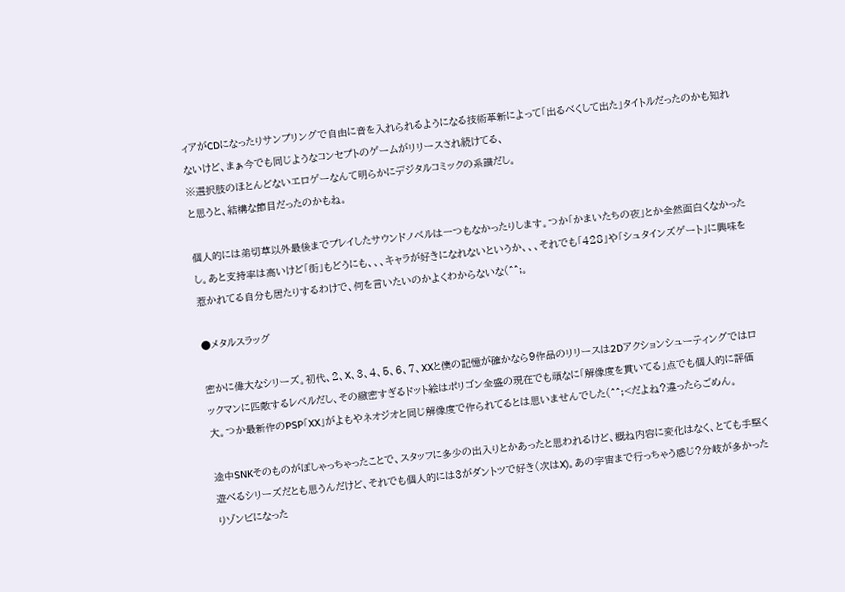ィアがCDになったりサンプリングで自由に音を入れられるようになる技術革新によって「出るべくして出た」タイトルだったのかも知れないけど、まぁ今でも同じようなコンセプトのゲームがリリースされ続けてる、
※選択肢のほとんどないエロゲーなんて明らかにデジタルコミックの系譜だし。
と思うと、結構な節目だったのかもね。

個人的には弟切草以外最後までプレイしたサウンドノベルは一つもなかったりします。つか「かまいたちの夜」とか全然面白くなかったし。あと支持率は高いけど「街」もどうにも、、、キャラが好きになれないというか、、、それでも「428」や「シュタインズゲート」に興味を惹かれてる自分も居たりするわけで、何を言いたいのかよくわからないな(^^;。

●メタルスラッグ

密かに偉大なシリーズ。初代、2、X、3、4、5、6、7、XXと僕の記憶が確かなら9作品のリリースは2Dアクションシューティングではロックマンに匹敵するレベルだし、その緻密すぎるドット絵はポリゴン全盛の現在でも頑なに「解像度を貫いてる」点でも個人的に評価大。つか最新作のPSP「XX」がよもやネオジオと同じ解像度で作られてるとは思いませんでした(^^;<だよね?違ったらごめん。

途中SNKそのものがぽしゃっちゃったことで、スタッフに多少の出入りとかあったと思われるけど、概ね内容に変化はなく、とても手堅く遊べるシリーズだとも思うんだけど、それでも個人的には3がダントツで好き(次はX)。あの宇宙まで行っちゃう感じ?分岐が多かったりゾンビになった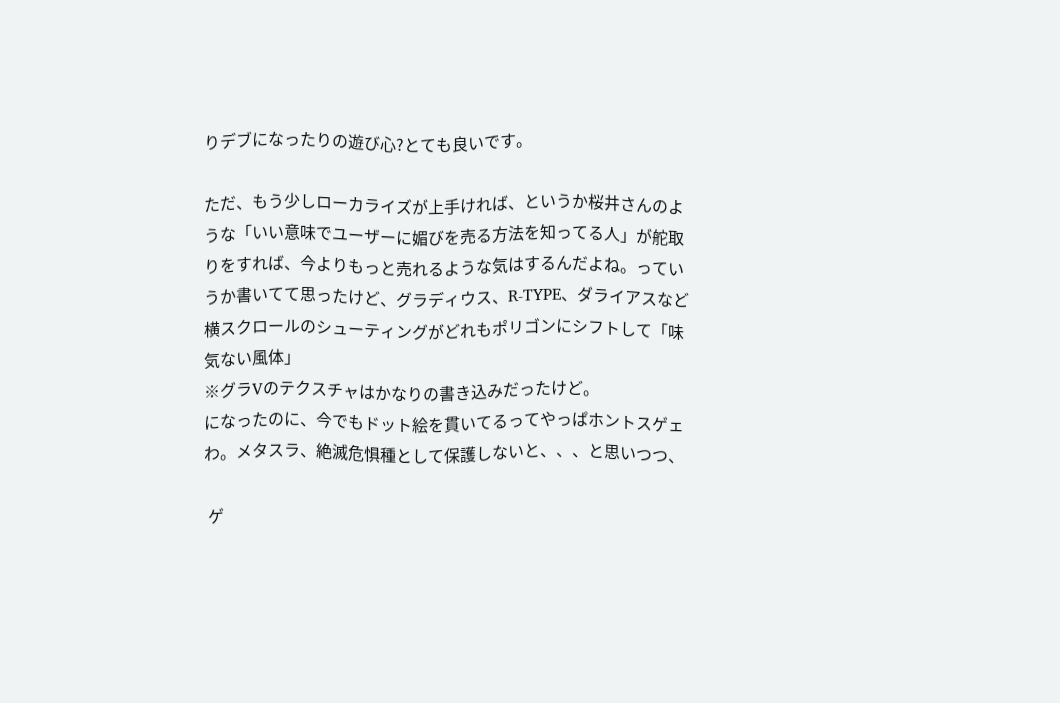りデブになったりの遊び心?とても良いです。

ただ、もう少しローカライズが上手ければ、というか桜井さんのような「いい意味でユーザーに媚びを売る方法を知ってる人」が舵取りをすれば、今よりもっと売れるような気はするんだよね。っていうか書いてて思ったけど、グラディウス、R-TYPE、ダライアスなど横スクロールのシューティングがどれもポリゴンにシフトして「味気ない風体」
※グラVのテクスチャはかなりの書き込みだったけど。
になったのに、今でもドット絵を貫いてるってやっぱホントスゲェわ。メタスラ、絶滅危惧種として保護しないと、、、と思いつつ、

 ゲ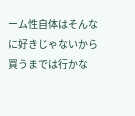ーム性自体はそんなに好きじゃないから買うまでは行かな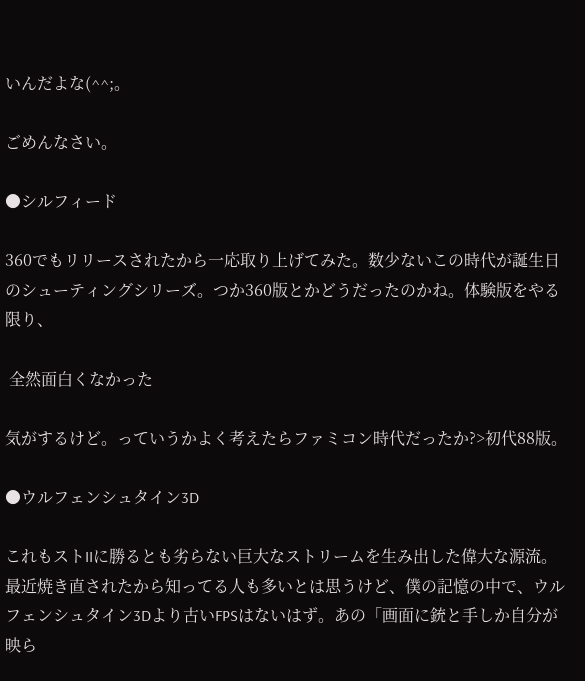いんだよな(^^;。

ごめんなさい。

●シルフィード

360でもリリースされたから一応取り上げてみた。数少ないこの時代が誕生日のシューティングシリーズ。つか360版とかどうだったのかね。体験版をやる限り、

 全然面白くなかった

気がするけど。っていうかよく考えたらファミコン時代だったか?>初代88版。

●ウルフェンシュタイン3D

これもストIIに勝るとも劣らない巨大なストリームを生み出した偉大な源流。最近焼き直されたから知ってる人も多いとは思うけど、僕の記憶の中で、ウルフェンシュタイン3Dより古いFPSはないはず。あの「画面に銃と手しか自分が映ら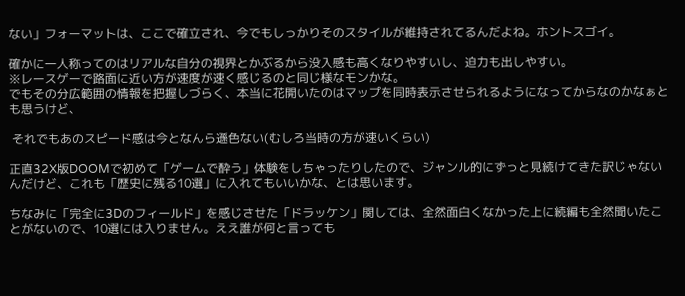ない」フォーマットは、ここで確立され、今でもしっかりそのスタイルが維持されてるんだよね。ホントスゴイ。

確かに一人称ってのはリアルな自分の視界とかぶるから没入感も高くなりやすいし、迫力も出しやすい。
※レースゲーで路面に近い方が速度が速く感じるのと同じ様なモンかな。
でもその分広範囲の情報を把握しづらく、本当に花開いたのはマップを同時表示させられるようになってからなのかなぁとも思うけど、

 それでもあのスピード感は今となんら遜色ない(むしろ当時の方が速いくらい)

正直32X版DOOMで初めて「ゲームで酔う」体験をしちゃったりしたので、ジャンル的にずっと見続けてきた訳じゃないんだけど、これも「歴史に残る10選」に入れてもいいかな、とは思います。

ちなみに「完全に3Dのフィールド」を感じさせた「ドラッケン」関しては、全然面白くなかった上に続編も全然聞いたことがないので、10選には入りません。ええ誰が何と言っても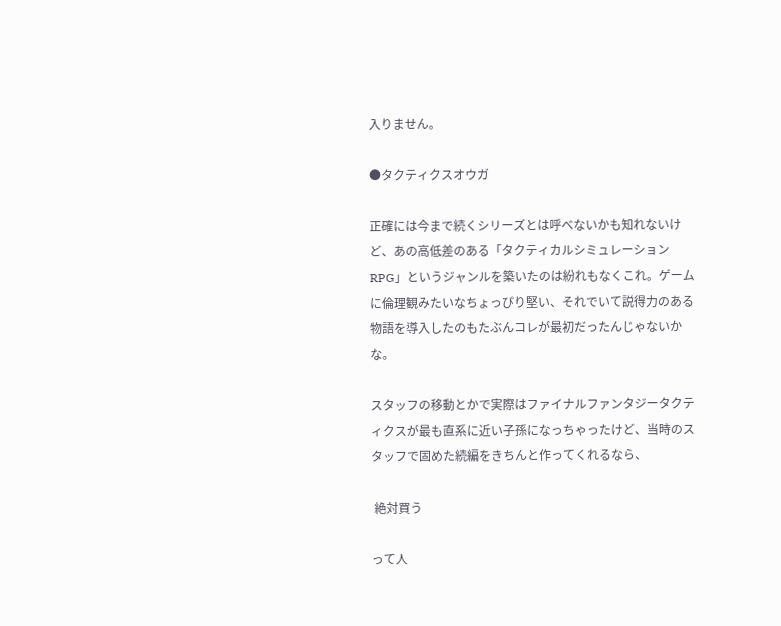入りません。

●タクティクスオウガ

正確には今まで続くシリーズとは呼べないかも知れないけど、あの高低差のある「タクティカルシミュレーションRPG」というジャンルを築いたのは紛れもなくこれ。ゲームに倫理観みたいなちょっぴり堅い、それでいて説得力のある物語を導入したのもたぶんコレが最初だったんじゃないかな。

スタッフの移動とかで実際はファイナルファンタジータクティクスが最も直系に近い子孫になっちゃったけど、当時のスタッフで固めた続編をきちんと作ってくれるなら、

 絶対買う

って人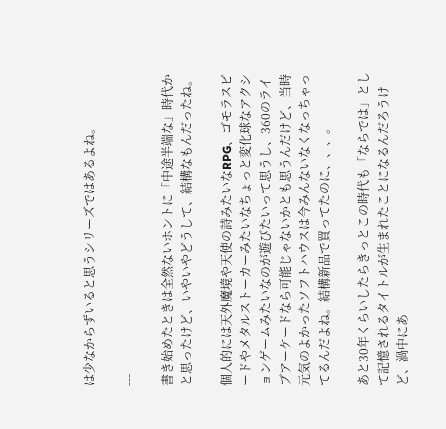は少なからずいると思うシリーズではあるよね。

---

書き始めたときは全然ないホントに「中途半端な」時代かと思ったけど、いやいやどうして、結構なもんだったね。

個人的には天外魔境や天使の詩みたいなRPG、ゴモラスピードやメタルストーカーみたいなちょっと変化球なアクションゲームみたいなのが遊びたいって思うし、360のライブアーケードなら可能じゃないかとも思うんだけど、当時元気のよかったソフトハウスは今みんないなくなっちゃってるんだよね。結構新品で買ってたのに、、、。

あと30年くらいしたらきっとこの時代も「ならでは」として記憶されるタイトルが生まれたことになるんだろうけど、渦中にあ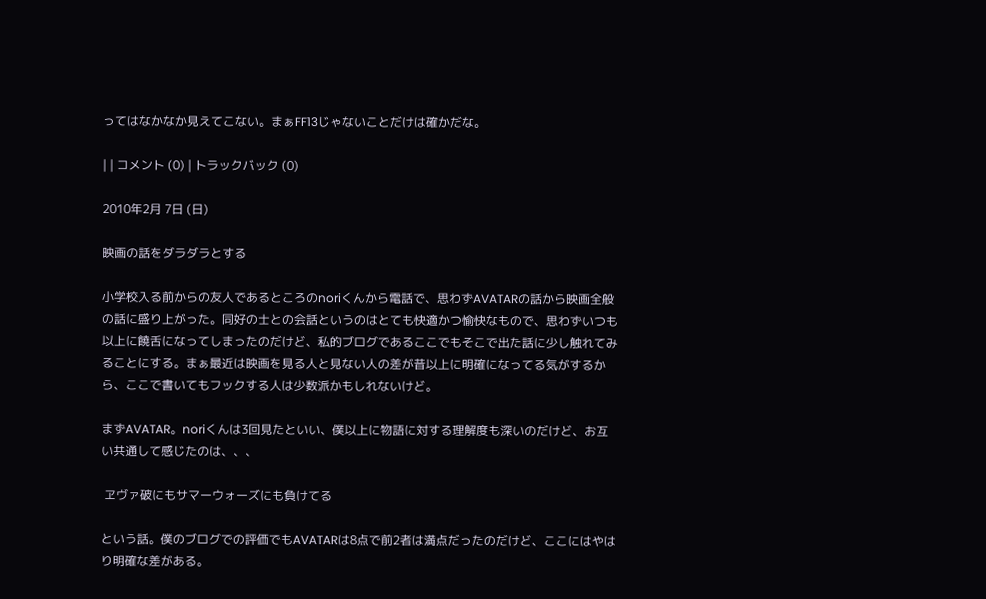ってはなかなか見えてこない。まぁFF13じゃないことだけは確かだな。

| | コメント (0) | トラックバック (0)

2010年2月 7日 (日)

映画の話をダラダラとする

小学校入る前からの友人であるところのnoriくんから電話で、思わずAVATARの話から映画全般の話に盛り上がった。同好の士との会話というのはとても快適かつ愉快なもので、思わずいつも以上に饒舌になってしまったのだけど、私的ブログであるここでもそこで出た話に少し触れてみることにする。まぁ最近は映画を見る人と見ない人の差が昔以上に明確になってる気がするから、ここで書いてもフックする人は少数派かもしれないけど。

まずAVATAR。noriくんは3回見たといい、僕以上に物語に対する理解度も深いのだけど、お互い共通して感じたのは、、、

 ヱヴァ破にもサマーウォーズにも負けてる

という話。僕のブログでの評価でもAVATARは8点で前2者は満点だったのだけど、ここにはやはり明確な差がある。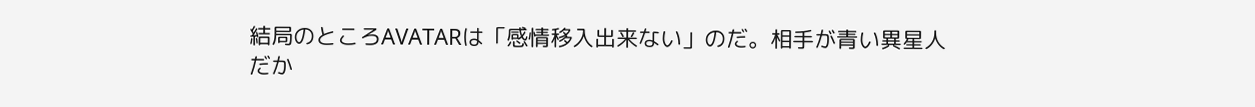結局のところAVATARは「感情移入出来ない」のだ。相手が青い異星人だか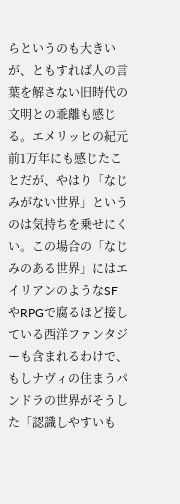らというのも大きいが、ともすれば人の言葉を解さない旧時代の文明との乖離も感じる。エメリッヒの紀元前1万年にも感じたことだが、やはり「なじみがない世界」というのは気持ちを乗せにくい。この場合の「なじみのある世界」にはエイリアンのようなSFやRPGで腐るほど接している西洋ファンタジーも含まれるわけで、もしナヴィの住まうパンドラの世界がそうした「認識しやすいも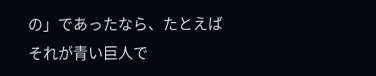の」であったなら、たとえばそれが青い巨人で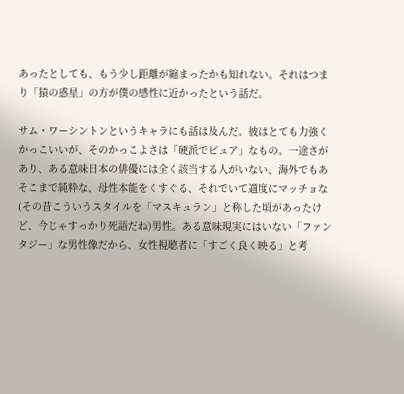あったとしても、もう少し距離が縮まったかも知れない。それはつまり「猿の惑星」の方が僕の感性に近かったという話だ。

サム・ワーシントンというキャラにも話は及んだ。彼はとても力強くかっこいいが、そのかっこよさは「硬派でピュア」なもの。一途さがあり、ある意味日本の俳優には全く該当する人がいない、海外でもあそこまで純粋な、母性本能をくすぐる、それでいて適度にマッチョな(その昔こういうスタイルを「マスキュラン」と称した頃があったけど、今じゃすっかり死語だね)男性。ある意味現実にはいない「ファンタジー」な男性像だから、女性視聴者に「すごく良く映る」と考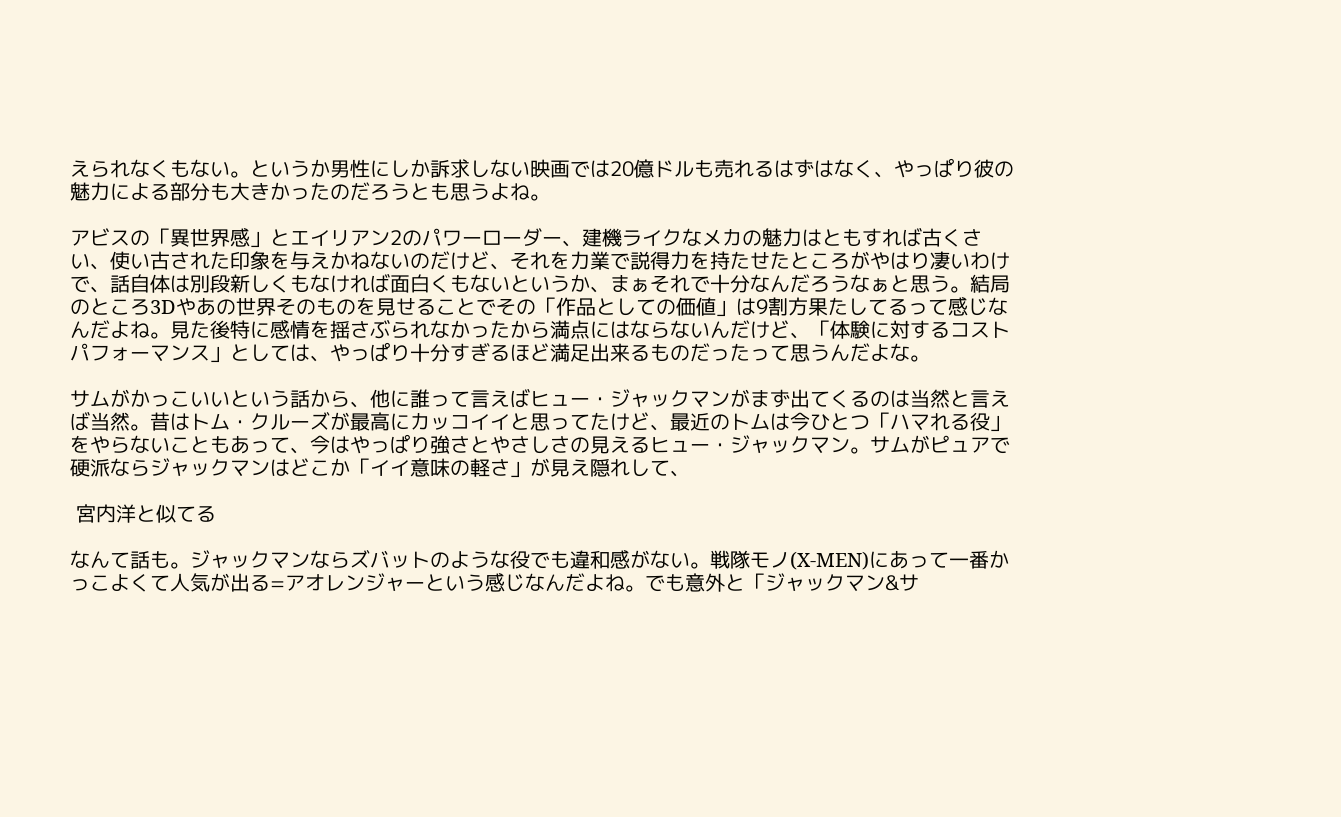えられなくもない。というか男性にしか訴求しない映画では20億ドルも売れるはずはなく、やっぱり彼の魅力による部分も大きかったのだろうとも思うよね。

アビスの「異世界感」とエイリアン2のパワーローダー、建機ライクなメカの魅力はともすれば古くさい、使い古された印象を与えかねないのだけど、それを力業で説得力を持たせたところがやはり凄いわけで、話自体は別段新しくもなければ面白くもないというか、まぁそれで十分なんだろうなぁと思う。結局のところ3Dやあの世界そのものを見せることでその「作品としての価値」は9割方果たしてるって感じなんだよね。見た後特に感情を揺さぶられなかったから満点にはならないんだけど、「体験に対するコストパフォーマンス」としては、やっぱり十分すぎるほど満足出来るものだったって思うんだよな。

サムがかっこいいという話から、他に誰って言えばヒュー・ジャックマンがまず出てくるのは当然と言えば当然。昔はトム・クルーズが最高にカッコイイと思ってたけど、最近のトムは今ひとつ「ハマれる役」をやらないこともあって、今はやっぱり強さとやさしさの見えるヒュー・ジャックマン。サムがピュアで硬派ならジャックマンはどこか「イイ意味の軽さ」が見え隠れして、

 宮内洋と似てる

なんて話も。ジャックマンならズバットのような役でも違和感がない。戦隊モノ(X-MEN)にあって一番かっこよくて人気が出る=アオレンジャーという感じなんだよね。でも意外と「ジャックマン&サ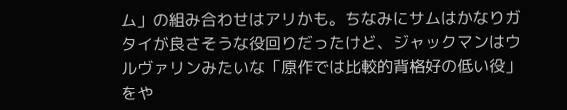ム」の組み合わせはアリかも。ちなみにサムはかなりガタイが良さそうな役回りだったけど、ジャックマンはウルヴァリンみたいな「原作では比較的背格好の低い役」をや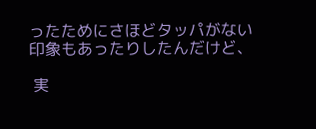ったためにさほどタッパがない印象もあったりしたんだけど、

 実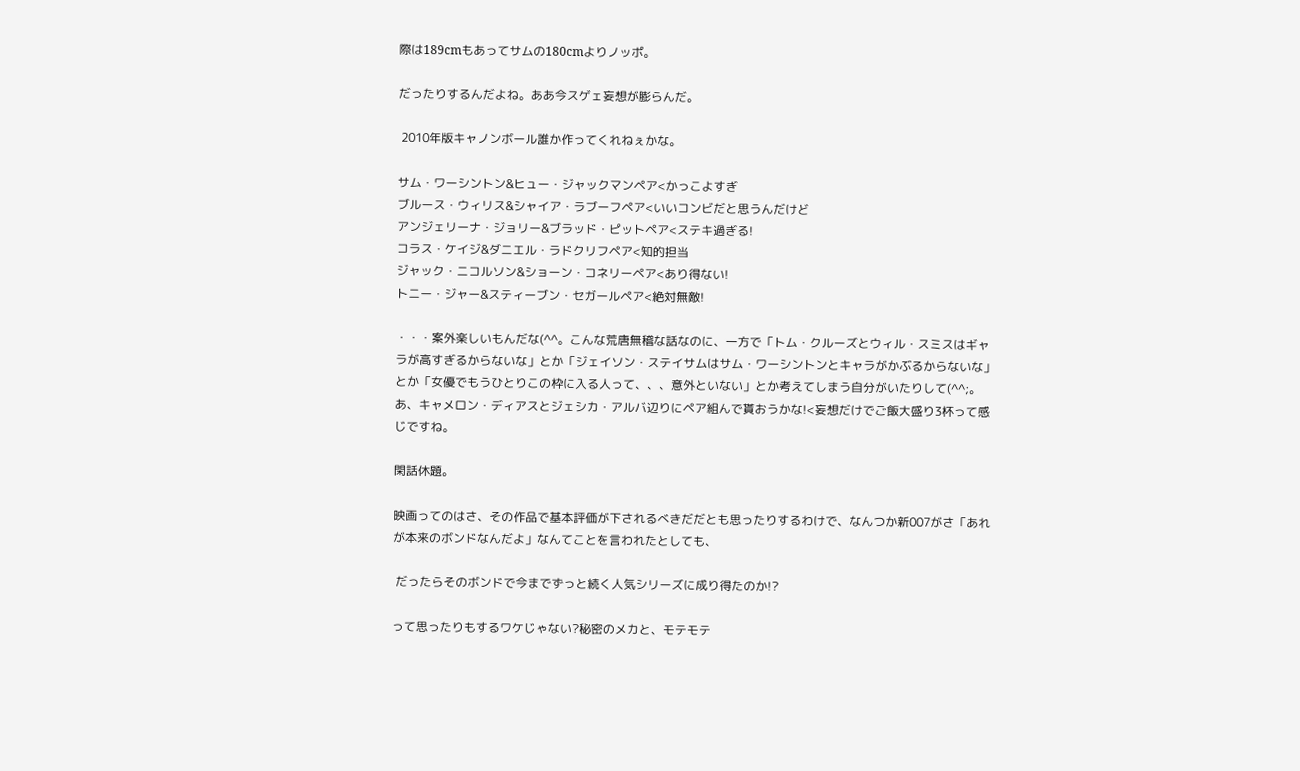際は189cmもあってサムの180cmよりノッポ。

だったりするんだよね。ああ今スゲェ妄想が膨らんだ。

 2010年版キャノンボール誰か作ってくれねぇかな。

サム・ワーシントン&ヒュー・ジャックマンペア<かっこよすぎ
ブルース・ウィリス&シャイア・ラブーフペア<いいコンビだと思うんだけど
アンジェリーナ・ジョリー&ブラッド・ピットペア<ステキ過ぎる!
コラス・ケイジ&ダニエル・ラドクリフペア<知的担当
ジャック・ニコルソン&ショーン・コネリーペア<あり得ない!
トニー・ジャー&スティーブン・セガールペア<絶対無敵!

・・・案外楽しいもんだな(^^。こんな荒唐無稽な話なのに、一方で「トム・クルーズとウィル・スミスはギャラが高すぎるからないな」とか「ジェイソン・ステイサムはサム・ワーシントンとキャラがかぶるからないな」とか「女優でもうひとりこの枠に入る人って、、、意外といない」とか考えてしまう自分がいたりして(^^;。あ、キャメロン・ディアスとジェシカ・アルバ辺りにペア組んで貰おうかな!<妄想だけでご飯大盛り3杯って感じですね。

閑話休題。

映画ってのはさ、その作品で基本評価が下されるべきだだとも思ったりするわけで、なんつか新007がさ「あれが本来のボンドなんだよ」なんてことを言われたとしても、

 だったらそのボンドで今までずっと続く人気シリーズに成り得たのか!?

って思ったりもするワケじゃない?秘密のメカと、モテモテ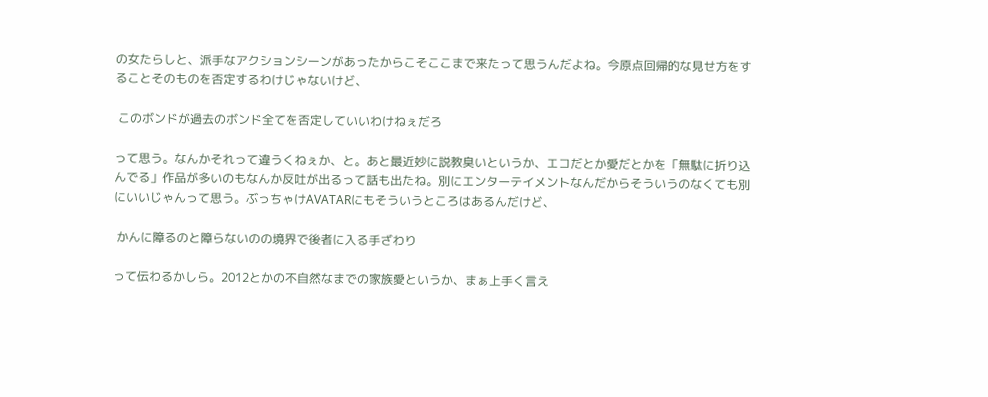の女たらしと、派手なアクションシーンがあったからこそここまで来たって思うんだよね。今原点回帰的な見せ方をすることそのものを否定するわけじゃないけど、

 このボンドが過去のボンド全てを否定していいわけねぇだろ

って思う。なんかそれって違うくねぇか、と。あと最近妙に説教臭いというか、エコだとか愛だとかを「無駄に折り込んでる」作品が多いのもなんか反吐が出るって話も出たね。別にエンターテイメントなんだからそういうのなくても別にいいじゃんって思う。ぶっちゃけAVATARにもそういうところはあるんだけど、

 かんに障るのと障らないのの境界で後者に入る手ざわり

って伝わるかしら。2012とかの不自然なまでの家族愛というか、まぁ上手く言え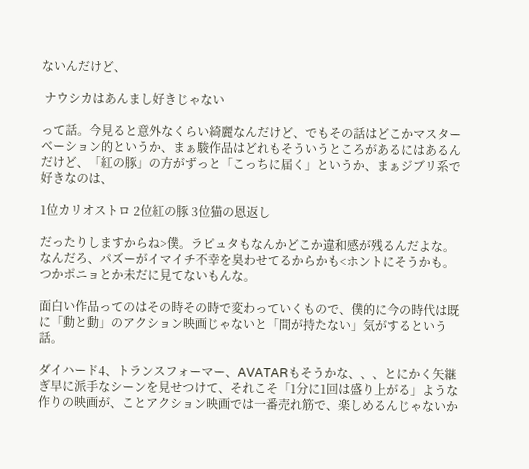ないんだけど、

 ナウシカはあんまし好きじゃない

って話。今見ると意外なくらい綺麗なんだけど、でもその話はどこかマスターベーション的というか、まぁ駿作品はどれもそういうところがあるにはあるんだけど、「紅の豚」の方がずっと「こっちに届く」というか、まぁジブリ系で好きなのは、

1位カリオストロ 2位紅の豚 3位猫の恩返し

だったりしますからね>僕。ラピュタもなんかどこか違和感が残るんだよな。なんだろ、パズーがイマイチ不幸を臭わせてるからかも<ホントにそうかも。つかポニョとか未だに見てないもんな。

面白い作品ってのはその時その時で変わっていくもので、僕的に今の時代は既に「動と動」のアクション映画じゃないと「間が持たない」気がするという話。

ダイハード4、トランスフォーマー、AVATARもそうかな、、、とにかく矢継ぎ早に派手なシーンを見せつけて、それこそ「1分に1回は盛り上がる」ような作りの映画が、ことアクション映画では一番売れ筋で、楽しめるんじゃないか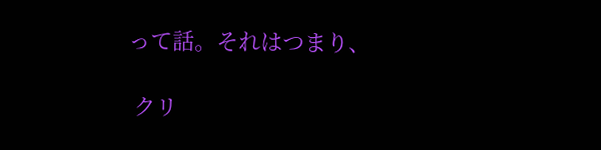って話。それはつまり、

 クリ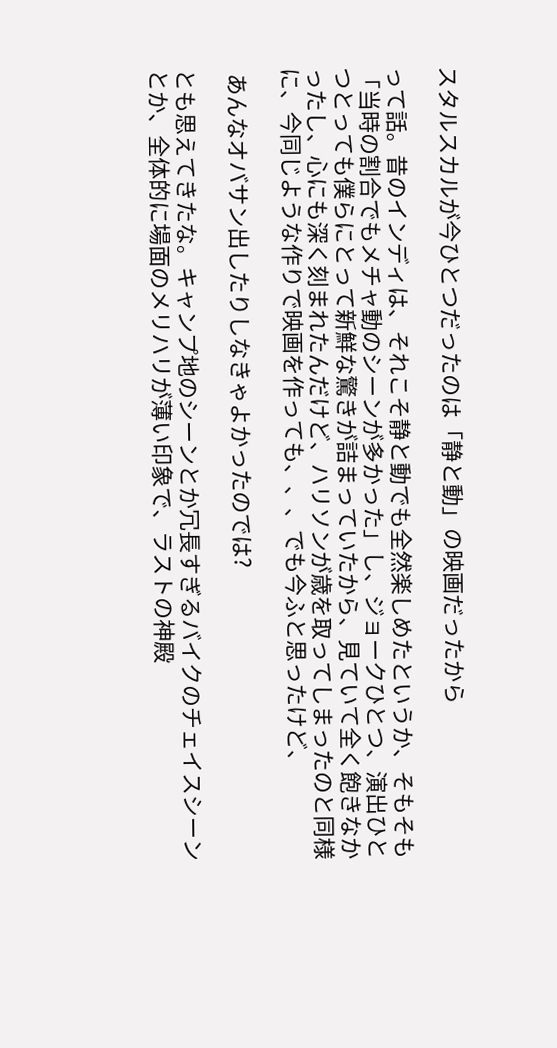スタルスカルが今ひとつだったのは「静と動」の映画だったから

って話。昔のインディは、それこそ静と動でも全然楽しめたというか、そもそも「当時の割合でもメチャ動のシーンが多かった」し、ジョークひとつ、演出ひとつとっても僕らにとって新鮮な驚きが詰まっていたから、見ていて全く飽きなかったし、心にも深く刻まれたんだけど、ハリソンが歳を取ってしまったのと同様に、今同じような作りで映画を作っても、、、でも今ふと思ったけど、

 あんなオバサン出したりしなきゃよかったのでは?

とも思えてきたな。キャンプ地のシーンとか冗長すぎるバイクのチェイスシーンとか、全体的に場面のメリハリが薄い印象で、ラストの神殿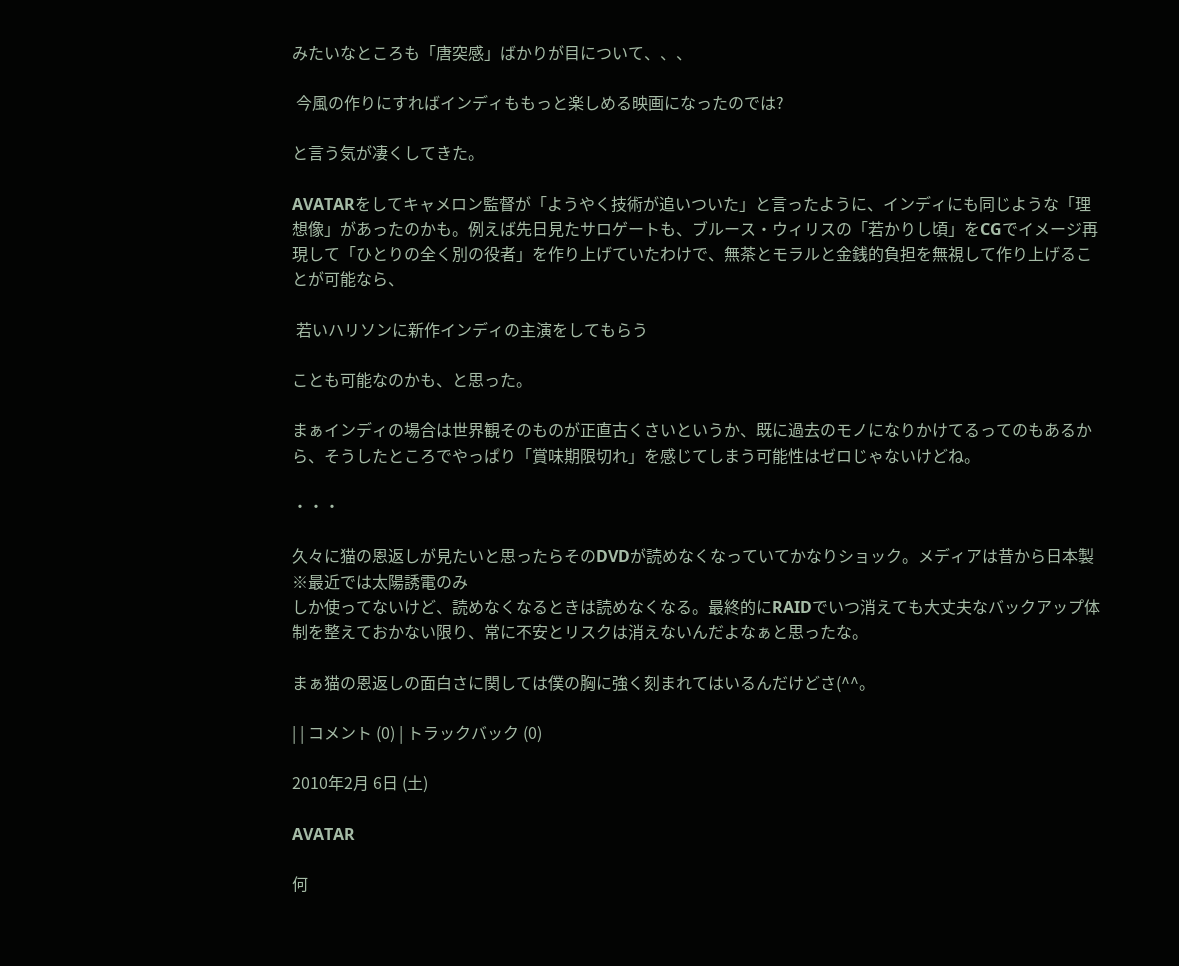みたいなところも「唐突感」ばかりが目について、、、

 今風の作りにすればインディももっと楽しめる映画になったのでは?

と言う気が凄くしてきた。

AVATARをしてキャメロン監督が「ようやく技術が追いついた」と言ったように、インディにも同じような「理想像」があったのかも。例えば先日見たサロゲートも、ブルース・ウィリスの「若かりし頃」をCGでイメージ再現して「ひとりの全く別の役者」を作り上げていたわけで、無茶とモラルと金銭的負担を無視して作り上げることが可能なら、

 若いハリソンに新作インディの主演をしてもらう

ことも可能なのかも、と思った。

まぁインディの場合は世界観そのものが正直古くさいというか、既に過去のモノになりかけてるってのもあるから、そうしたところでやっぱり「賞味期限切れ」を感じてしまう可能性はゼロじゃないけどね。

・・・

久々に猫の恩返しが見たいと思ったらそのDVDが読めなくなっていてかなりショック。メディアは昔から日本製
※最近では太陽誘電のみ
しか使ってないけど、読めなくなるときは読めなくなる。最終的にRAIDでいつ消えても大丈夫なバックアップ体制を整えておかない限り、常に不安とリスクは消えないんだよなぁと思ったな。

まぁ猫の恩返しの面白さに関しては僕の胸に強く刻まれてはいるんだけどさ(^^。

| | コメント (0) | トラックバック (0)

2010年2月 6日 (土)

AVATAR

何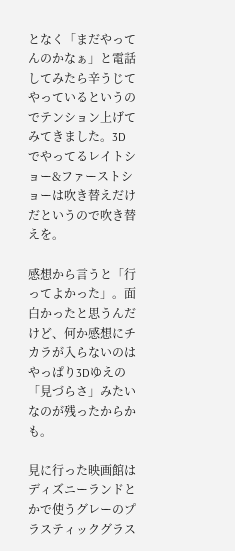となく「まだやってんのかなぁ」と電話してみたら辛うじてやっているというのでテンション上げてみてきました。3Dでやってるレイトショー&ファーストショーは吹き替えだけだというので吹き替えを。

感想から言うと「行ってよかった」。面白かったと思うんだけど、何か感想にチカラが入らないのはやっぱり3Dゆえの「見づらさ」みたいなのが残ったからかも。

見に行った映画館はディズニーランドとかで使うグレーのプラスティックグラス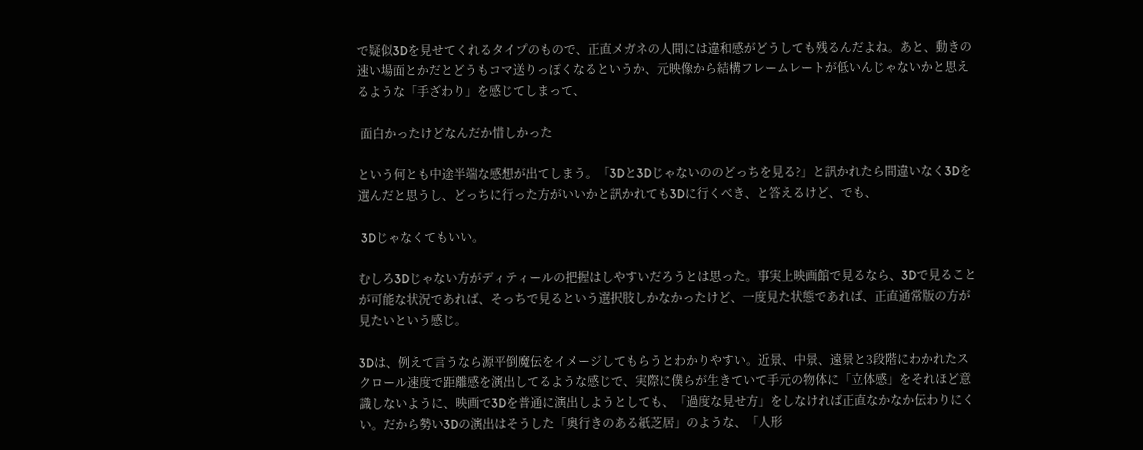で疑似3Dを見せてくれるタイプのもので、正直メガネの人間には違和感がどうしても残るんだよね。あと、動きの速い場面とかだとどうもコマ送りっぽくなるというか、元映像から結構フレームレートが低いんじゃないかと思えるような「手ざわり」を感じてしまって、

 面白かったけどなんだか惜しかった

という何とも中途半端な感想が出てしまう。「3Dと3Dじゃないののどっちを見る?」と訊かれたら間違いなく3Dを選んだと思うし、どっちに行った方がいいかと訊かれても3Dに行くべき、と答えるけど、でも、

 3Dじゃなくてもいい。

むしろ3Dじゃない方がディティールの把握はしやすいだろうとは思った。事実上映画館で見るなら、3Dで見ることが可能な状況であれば、そっちで見るという選択肢しかなかったけど、一度見た状態であれば、正直通常版の方が見たいという感じ。

3Dは、例えて言うなら源平倒魔伝をイメージしてもらうとわかりやすい。近景、中景、遠景と3段階にわかれたスクロール速度で距離感を演出してるような感じで、実際に僕らが生きていて手元の物体に「立体感」をそれほど意識しないように、映画で3Dを普通に演出しようとしても、「過度な見せ方」をしなければ正直なかなか伝わりにくい。だから勢い3Dの演出はそうした「奥行きのある紙芝居」のような、「人形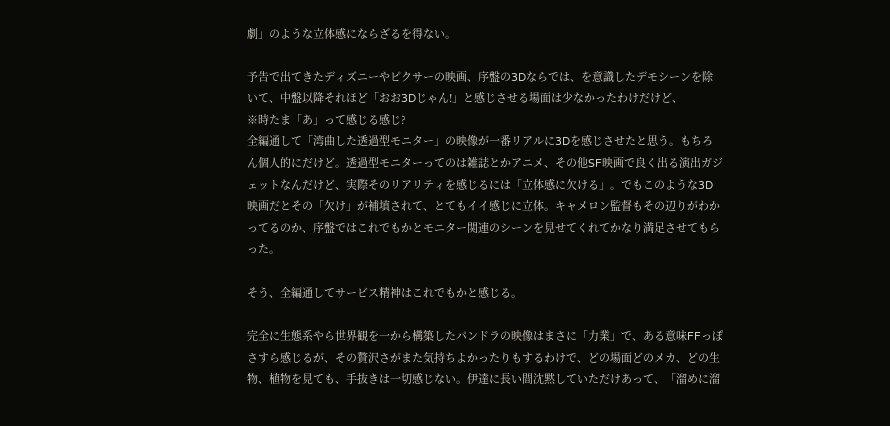劇」のような立体感にならざるを得ない。

予告で出てきたディズニーやピクサーの映画、序盤の3Dならでは、を意識したデモシーンを除いて、中盤以降それほど「おお3Dじゃん!」と感じさせる場面は少なかったわけだけど、
※時たま「あ」って感じる感じ?
全編通して「湾曲した透過型モニター」の映像が一番リアルに3Dを感じさせたと思う。もちろん個人的にだけど。透過型モニターってのは雑誌とかアニメ、その他SF映画で良く出る演出ガジェットなんだけど、実際そのリアリティを感じるには「立体感に欠ける」。でもこのような3D映画だとその「欠け」が補填されて、とてもイイ感じに立体。キャメロン監督もその辺りがわかってるのか、序盤ではこれでもかとモニター関連のシーンを見せてくれてかなり満足させてもらった。

そう、全編通してサービス精神はこれでもかと感じる。

完全に生態系やら世界観を一から構築したパンドラの映像はまさに「力業」で、ある意味FFっぽさすら感じるが、その贅沢さがまた気持ちよかったりもするわけで、どの場面どのメカ、どの生物、植物を見ても、手抜きは一切感じない。伊達に長い間沈黙していただけあって、「溜めに溜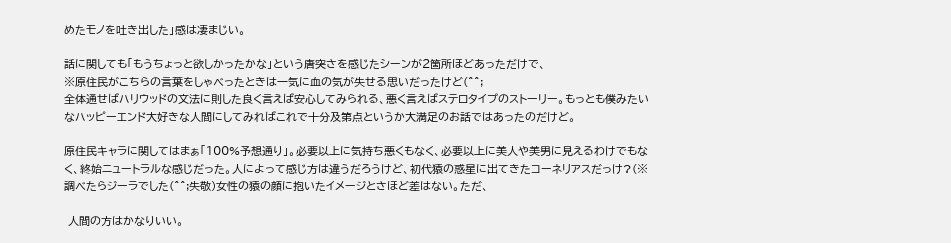めたモノを吐き出した」感は凄まじい。

話に関しても「もうちょっと欲しかったかな」という唐突さを感じたシーンが2箇所ほどあっただけで、
※原住民がこちらの言葉をしゃべったときは一気に血の気が失せる思いだったけど(^^;
全体通せばハリウッドの文法に則した良く言えば安心してみられる、悪く言えばステロタイプのストーリー。もっとも僕みたいなハッピーエンド大好きな人間にしてみればこれで十分及第点というか大満足のお話ではあったのだけど。

原住民キャラに関してはまぁ「100%予想通り」。必要以上に気持ち悪くもなく、必要以上に美人や美男に見えるわけでもなく、終始ニュートラルな感じだった。人によって感じ方は違うだろうけど、初代猿の惑星に出てきたコーネリアスだっけ?(※調べたらジーラでした(^^;失敬)女性の猿の顔に抱いたイメージとさほど差はない。ただ、

 人間の方はかなりいい。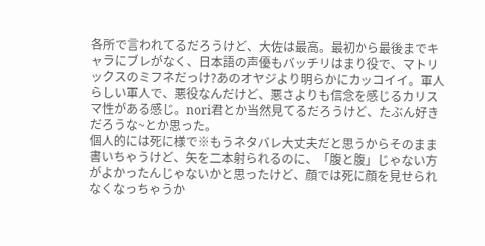各所で言われてるだろうけど、大佐は最高。最初から最後までキャラにブレがなく、日本語の声優もバッチリはまり役で、マトリックスのミフネだっけ?あのオヤジより明らかにカッコイイ。軍人らしい軍人で、悪役なんだけど、悪さよりも信念を感じるカリスマ性がある感じ。nori君とか当然見てるだろうけど、たぶん好きだろうな~とか思った。
個人的には死に様で※もうネタバレ大丈夫だと思うからそのまま書いちゃうけど、矢を二本射られるのに、「腹と腹」じゃない方がよかったんじゃないかと思ったけど、顔では死に顔を見せられなくなっちゃうか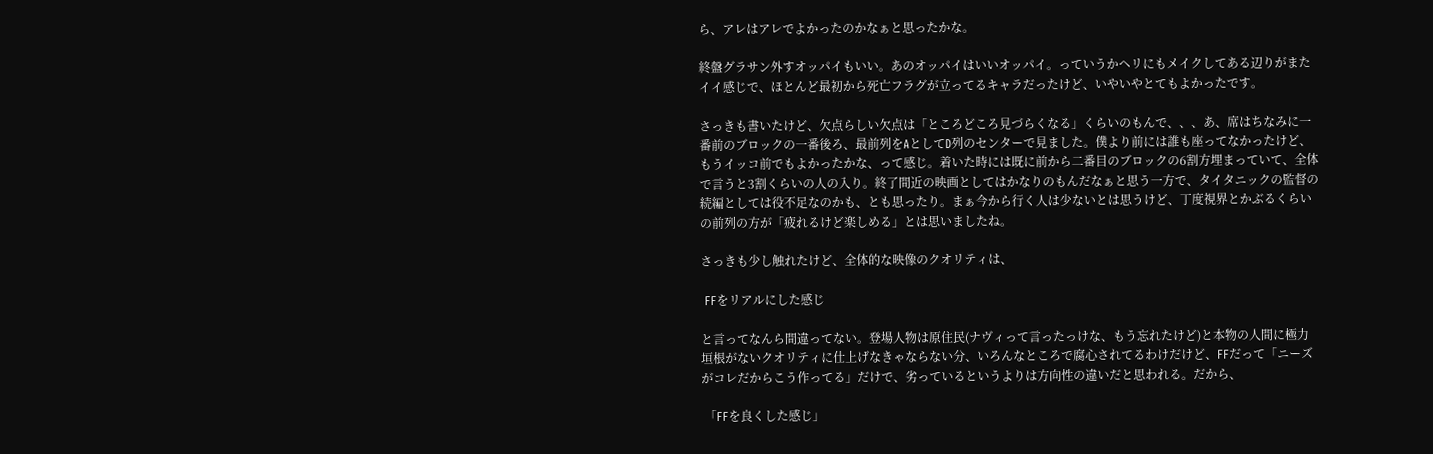ら、アレはアレでよかったのかなぁと思ったかな。

終盤グラサン外すオッパイもいい。あのオッパイはいいオッパイ。っていうかヘリにもメイクしてある辺りがまたイイ感じで、ほとんど最初から死亡フラグが立ってるキャラだったけど、いやいやとてもよかったです。

さっきも書いたけど、欠点らしい欠点は「ところどころ見づらくなる」くらいのもんで、、、あ、席はちなみに一番前のブロックの一番後ろ、最前列をAとしてD列のセンターで見ました。僕より前には誰も座ってなかったけど、もうイッコ前でもよかったかな、って感じ。着いた時には既に前から二番目のブロックの6割方埋まっていて、全体で言うと3割くらいの人の入り。終了間近の映画としてはかなりのもんだなぁと思う一方で、タイタニックの監督の続編としては役不足なのかも、とも思ったり。まぁ今から行く人は少ないとは思うけど、丁度視界とかぶるくらいの前列の方が「疲れるけど楽しめる」とは思いましたね。

さっきも少し触れたけど、全体的な映像のクオリティは、

 FFをリアルにした感じ

と言ってなんら間違ってない。登場人物は原住民(ナヴィって言ったっけな、もう忘れたけど)と本物の人間に極力垣根がないクオリティに仕上げなきゃならない分、いろんなところで腐心されてるわけだけど、FFだって「ニーズがコレだからこう作ってる」だけで、劣っているというよりは方向性の違いだと思われる。だから、

 「FFを良くした感じ」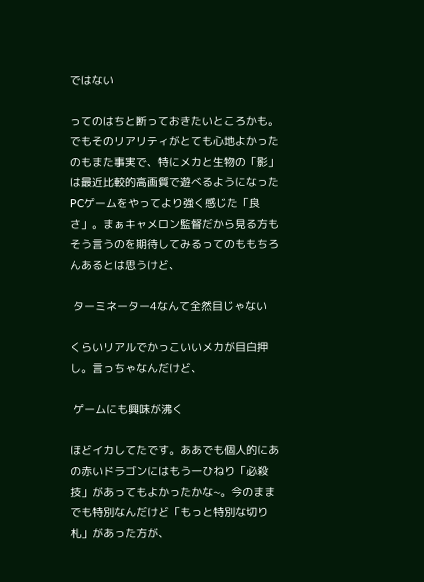ではない

ってのはちと断っておきたいところかも。でもそのリアリティがとても心地よかったのもまた事実で、特にメカと生物の「影」は最近比較的高画質で遊べるようになったPCゲームをやってより強く感じた「良さ」。まぁキャメロン監督だから見る方もそう言うのを期待してみるってのももちろんあるとは思うけど、

 ターミネーター4なんて全然目じゃない

くらいリアルでかっこいいメカが目白押し。言っちゃなんだけど、

 ゲームにも興味が沸く

ほどイカしてたです。ああでも個人的にあの赤いドラゴンにはもう一ひねり「必殺技」があってもよかったかな~。今のままでも特別なんだけど「もっと特別な切り札」があった方が、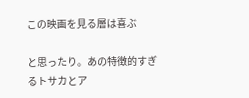この映画を見る層は喜ぶ

と思ったり。あの特徴的すぎるトサカとア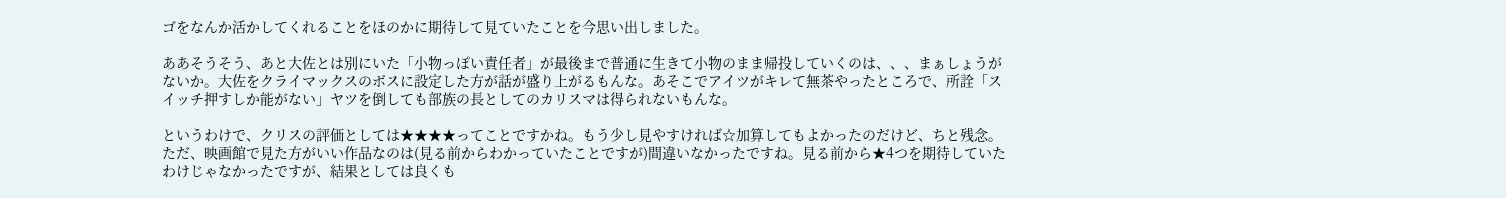ゴをなんか活かしてくれることをほのかに期待して見ていたことを今思い出しました。

ああそうそう、あと大佐とは別にいた「小物っぽい責任者」が最後まで普通に生きて小物のまま帰投していくのは、、、まぁしょうがないか。大佐をクライマックスのボスに設定した方が話が盛り上がるもんな。あそこでアイツがキレて無茶やったところで、所詮「スイッチ押すしか能がない」ヤツを倒しても部族の長としてのカリスマは得られないもんな。

というわけで、クリスの評価としては★★★★ってことですかね。もう少し見やすければ☆加算してもよかったのだけど、ちと残念。ただ、映画館で見た方がいい作品なのは(見る前からわかっていたことですが)間違いなかったですね。見る前から★4つを期待していたわけじゃなかったですが、結果としては良くも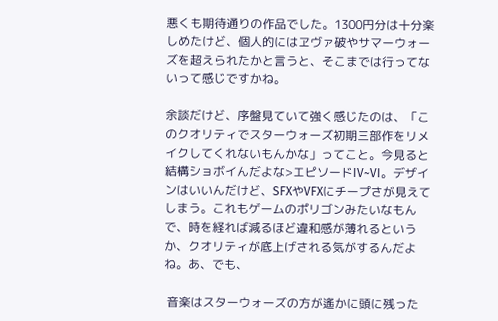悪くも期待通りの作品でした。1300円分は十分楽しめたけど、個人的にはヱヴァ破やサマーウォーズを超えられたかと言うと、そこまでは行ってないって感じですかね。

余談だけど、序盤見ていて強く感じたのは、「このクオリティでスターウォーズ初期三部作をリメイクしてくれないもんかな」ってこと。今見ると結構ショボイんだよな>エピソードIV~VI。デザインはいいんだけど、SFXやVFXにチープさが見えてしまう。これもゲームのポリゴンみたいなもんで、時を経れば減るほど違和感が薄れるというか、クオリティが底上げされる気がするんだよね。あ、でも、

 音楽はスターウォーズの方が遙かに頭に残った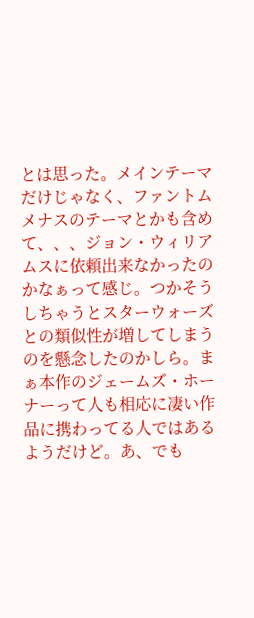とは思った。メインテーマだけじゃなく、ファントムメナスのテーマとかも含めて、、、ジョン・ウィリアムスに依頼出来なかったのかなぁって感じ。つかそうしちゃうとスターウォーズとの類似性が増してしまうのを懸念したのかしら。まぁ本作のジェームズ・ホーナーって人も相応に凄い作品に携わってる人ではあるようだけど。あ、でも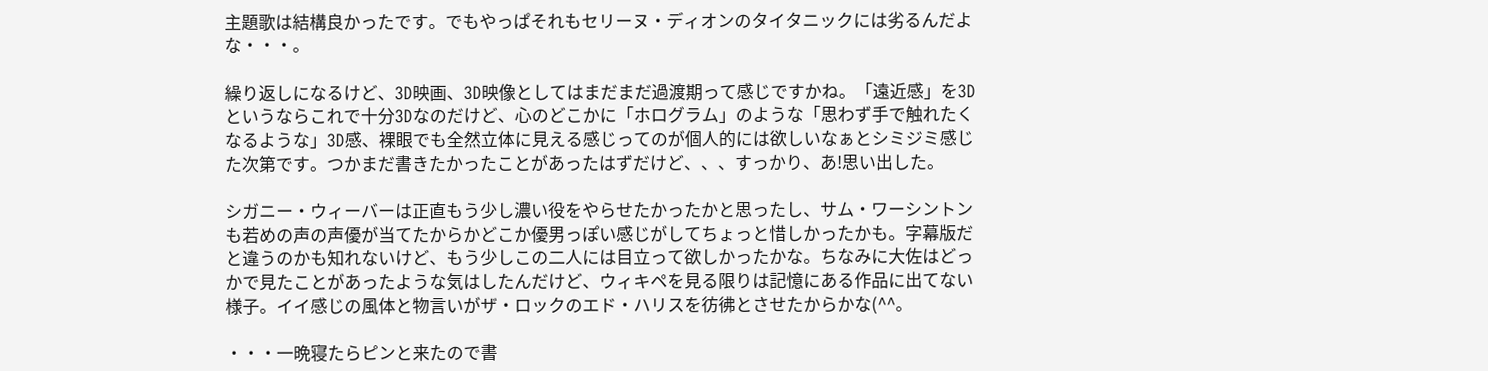主題歌は結構良かったです。でもやっぱそれもセリーヌ・ディオンのタイタニックには劣るんだよな・・・。

繰り返しになるけど、3D映画、3D映像としてはまだまだ過渡期って感じですかね。「遠近感」を3Dというならこれで十分3Dなのだけど、心のどこかに「ホログラム」のような「思わず手で触れたくなるような」3D感、裸眼でも全然立体に見える感じってのが個人的には欲しいなぁとシミジミ感じた次第です。つかまだ書きたかったことがあったはずだけど、、、すっかり、あ!思い出した。

シガニー・ウィーバーは正直もう少し濃い役をやらせたかったかと思ったし、サム・ワーシントンも若めの声の声優が当てたからかどこか優男っぽい感じがしてちょっと惜しかったかも。字幕版だと違うのかも知れないけど、もう少しこの二人には目立って欲しかったかな。ちなみに大佐はどっかで見たことがあったような気はしたんだけど、ウィキペを見る限りは記憶にある作品に出てない様子。イイ感じの風体と物言いがザ・ロックのエド・ハリスを彷彿とさせたからかな(^^。

・・・一晩寝たらピンと来たので書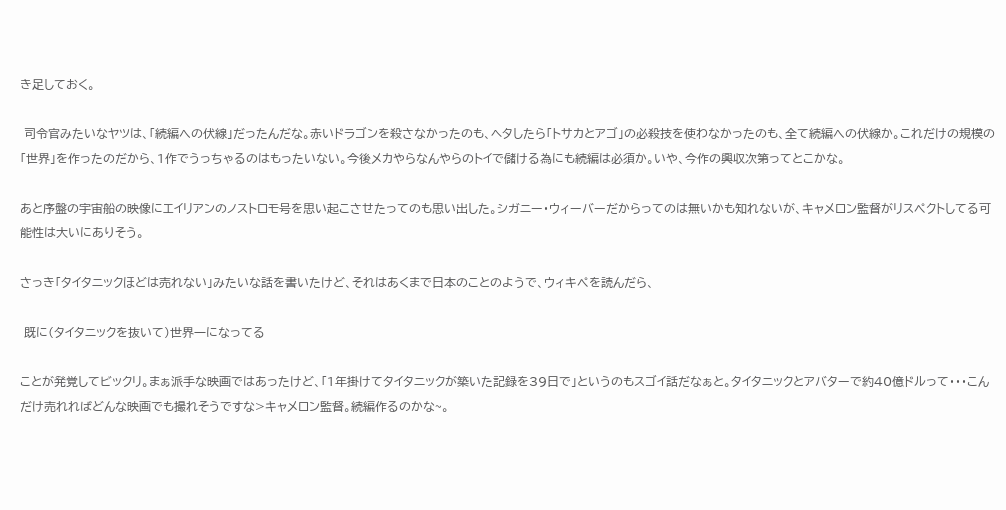き足しておく。

 司令官みたいなヤツは、「続編への伏線」だったんだな。赤いドラゴンを殺さなかったのも、ヘタしたら「トサカとアゴ」の必殺技を使わなかったのも、全て続編への伏線か。これだけの規模の「世界」を作ったのだから、1作でうっちゃるのはもったいない。今後メカやらなんやらのトイで儲ける為にも続編は必須か。いや、今作の興収次第ってとこかな。

あと序盤の宇宙船の映像にエイリアンのノストロモ号を思い起こさせたってのも思い出した。シガニー・ウィーバーだからってのは無いかも知れないが、キャメロン監督がリスペクトしてる可能性は大いにありそう。

さっき「タイタニックほどは売れない」みたいな話を書いたけど、それはあくまで日本のことのようで、ウィキペを読んだら、

 既に(タイタニックを抜いて)世界一になってる

ことが発覚してビックリ。まぁ派手な映画ではあったけど、「1年掛けてタイタニックが築いた記録を39日で」というのもスゴイ話だなぁと。タイタニックとアバターで約40億ドルって・・・こんだけ売れればどんな映画でも撮れそうですな>キャメロン監督。続編作るのかな~。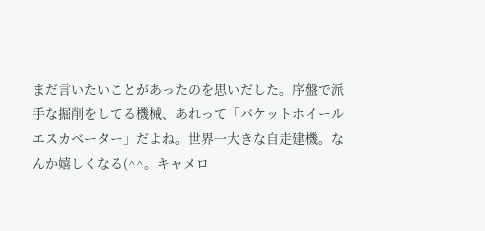まだ言いたいことがあったのを思いだした。序盤で派手な掘削をしてる機械、あれって「バケットホイールエスカベーター」だよね。世界一大きな自走建機。なんか嬉しくなる(^^。キャメロ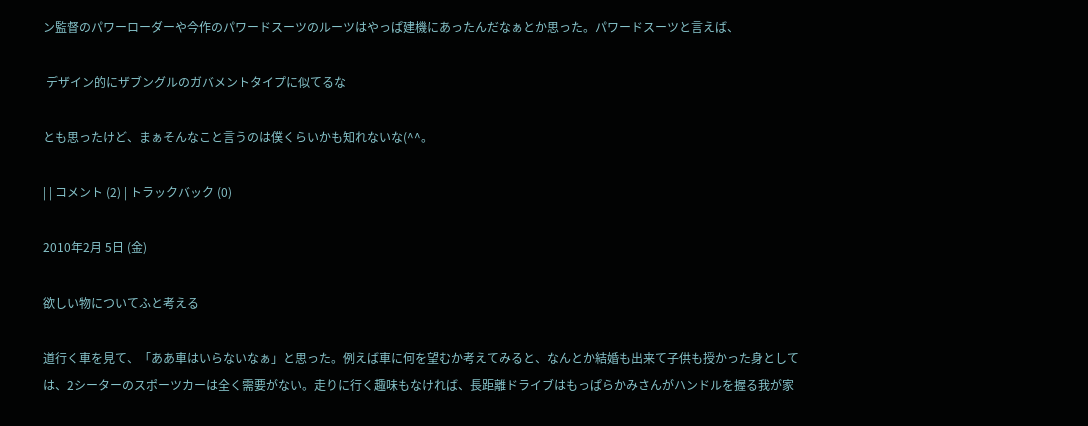ン監督のパワーローダーや今作のパワードスーツのルーツはやっぱ建機にあったんだなぁとか思った。パワードスーツと言えば、

 デザイン的にザブングルのガバメントタイプに似てるな

とも思ったけど、まぁそんなこと言うのは僕くらいかも知れないな(^^。

| | コメント (2) | トラックバック (0)

2010年2月 5日 (金)

欲しい物についてふと考える

道行く車を見て、「ああ車はいらないなぁ」と思った。例えば車に何を望むか考えてみると、なんとか結婚も出来て子供も授かった身としては、2シーターのスポーツカーは全く需要がない。走りに行く趣味もなければ、長距離ドライブはもっぱらかみさんがハンドルを握る我が家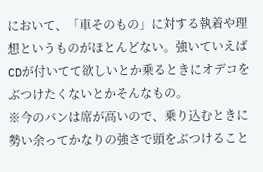において、「車そのもの」に対する執着や理想というものがほとんどない。強いていえばCDが付いてて欲しいとか乗るときにオデコをぶつけたくないとかそんなもの。
※今のバンは席が高いので、乗り込むときに勢い余ってかなりの強さで頭をぶつけること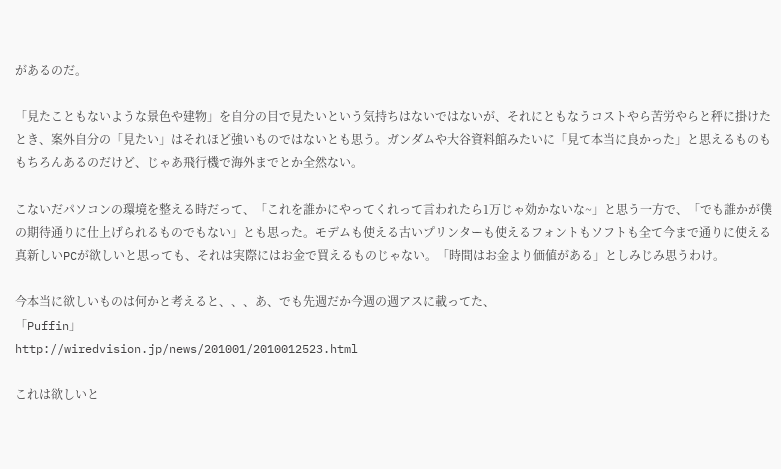があるのだ。

「見たこともないような景色や建物」を自分の目で見たいという気持ちはないではないが、それにともなうコストやら苦労やらと秤に掛けたとき、案外自分の「見たい」はそれほど強いものではないとも思う。ガンダムや大谷資料館みたいに「見て本当に良かった」と思えるものももちろんあるのだけど、じゃあ飛行機で海外までとか全然ない。

こないだパソコンの環境を整える時だって、「これを誰かにやってくれって言われたら1万じゃ効かないな~」と思う一方で、「でも誰かが僕の期待通りに仕上げられるものでもない」とも思った。モデムも使える古いプリンターも使えるフォントもソフトも全て今まで通りに使える真新しいPCが欲しいと思っても、それは実際にはお金で買えるものじゃない。「時間はお金より価値がある」としみじみ思うわけ。

今本当に欲しいものは何かと考えると、、、あ、でも先週だか今週の週アスに載ってた、
「Puffin」
http://wiredvision.jp/news/201001/2010012523.html

これは欲しいと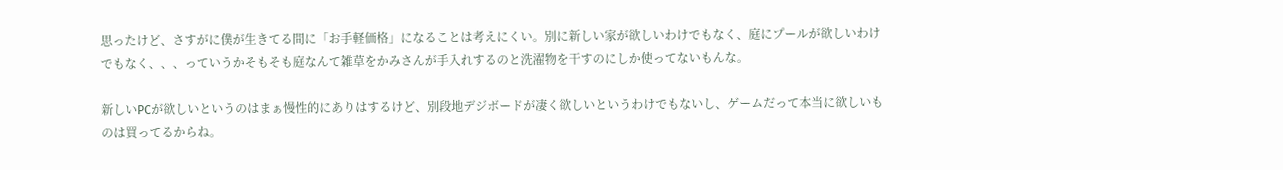思ったけど、さすがに僕が生きてる間に「お手軽価格」になることは考えにくい。別に新しい家が欲しいわけでもなく、庭にプールが欲しいわけでもなく、、、っていうかそもそも庭なんて雑草をかみさんが手入れするのと洗濯物を干すのにしか使ってないもんな。

新しいPCが欲しいというのはまぁ慢性的にありはするけど、別段地デジボードが凄く欲しいというわけでもないし、ゲームだって本当に欲しいものは買ってるからね。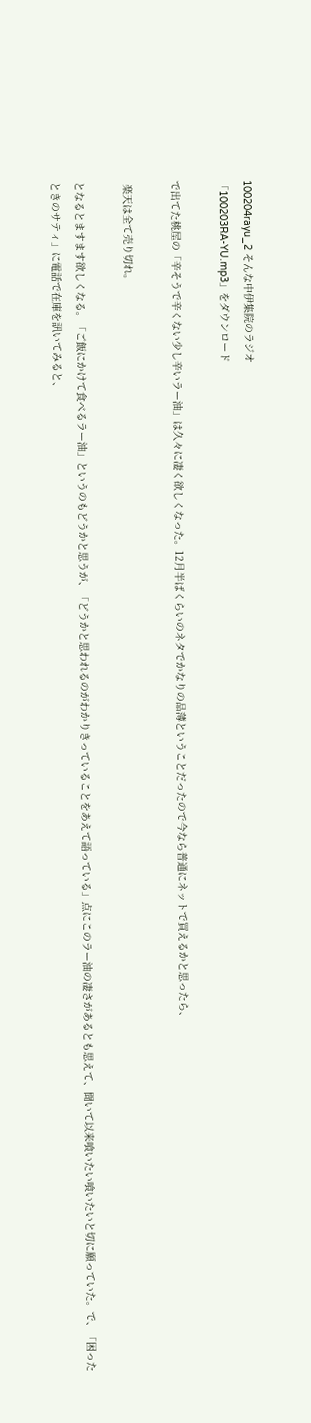100204rayu_2 そんな中伊集院のラジオ
「100203RA-YU.mp3」をダウンロード

で出てた桃屋の「辛そうで辛くない少し辛いラー油」は久々に凄く欲しくなった。12月半ばくらいのネタでかなりの品薄ということだったので今なら普通にネットで買えるかと思ったら、

 楽天は全て売り切れ。

となるとますます欲しくなる。「ご飯にかけて食べるラー油」というのもどうかと思うが、「どうかと思われるのがわかりきっていることをあえて語っている」点にこのラー油の凄さがあるとも思えて、聞いて以来喰いたい喰いたいと切に願っていた。で、「困ったときのサティ」に電話で在庫を訊いてみると、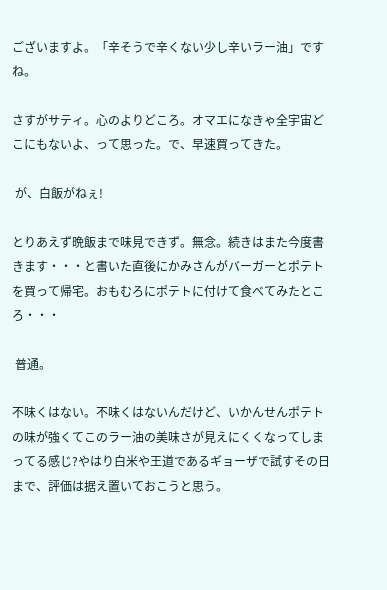ございますよ。「辛そうで辛くない少し辛いラー油」ですね。

さすがサティ。心のよりどころ。オマエになきゃ全宇宙どこにもないよ、って思った。で、早速買ってきた。

 が、白飯がねぇ!

とりあえず晩飯まで味見できず。無念。続きはまた今度書きます・・・と書いた直後にかみさんがバーガーとポテトを買って帰宅。おもむろにポテトに付けて食べてみたところ・・・

 普通。

不味くはない。不味くはないんだけど、いかんせんポテトの味が強くてこのラー油の美味さが見えにくくなってしまってる感じ?やはり白米や王道であるギョーザで試すその日まで、評価は据え置いておこうと思う。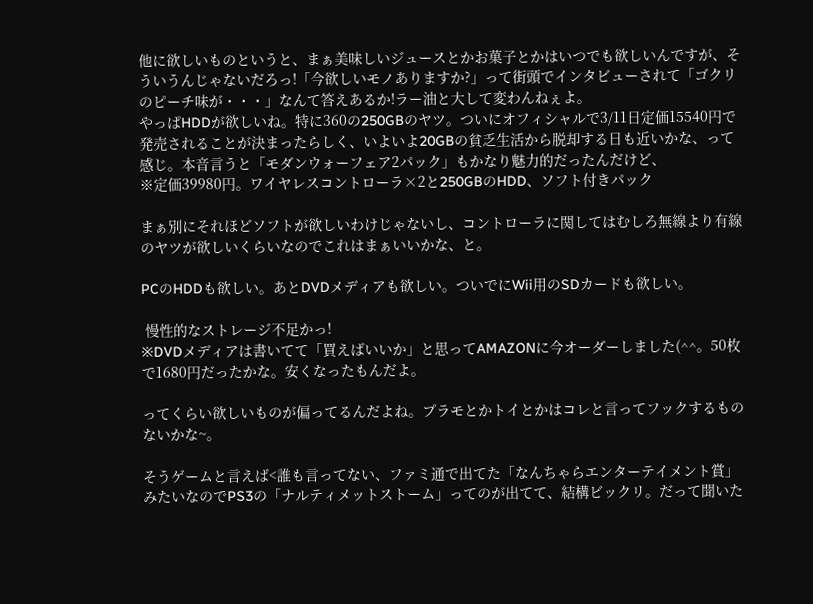他に欲しいものというと、まぁ美味しいジュースとかお菓子とかはいつでも欲しいんですが、そういうんじゃないだろっ!「今欲しいモノありますか?」って街頭でインタビューされて「ゴクリのピーチ味が・・・」なんて答えあるか!ラー油と大して変わんねぇよ。
やっぱHDDが欲しいね。特に360の250GBのヤツ。ついにオフィシャルで3/11日定価15540円で発売されることが決まったらしく、いよいよ20GBの貧乏生活から脱却する日も近いかな、って感じ。本音言うと「モダンウォーフェア2パック」もかなり魅力的だったんだけど、
※定価39980円。ワイヤレスコントローラ×2と250GBのHDD、ソフト付きパック

まぁ別にそれほどソフトが欲しいわけじゃないし、コントローラに関してはむしろ無線より有線のヤツが欲しいくらいなのでこれはまぁいいかな、と。

PCのHDDも欲しい。あとDVDメディアも欲しい。ついでにWii用のSDカードも欲しい。

 慢性的なストレージ不足かっ!
※DVDメディアは書いてて「買えばいいか」と思ってAMAZONに今オーダーしました(^^。50枚で1680円だったかな。安くなったもんだよ。

ってくらい欲しいものが偏ってるんだよね。プラモとかトイとかはコレと言ってフックするものないかな~。

そうゲームと言えば<誰も言ってない、ファミ通で出てた「なんちゃらエンターテイメント賞」みたいなのでPS3の「ナルティメットストーム」ってのが出てて、結構ビックリ。だって聞いた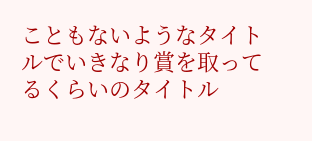こともないようなタイトルでいきなり賞を取ってるくらいのタイトル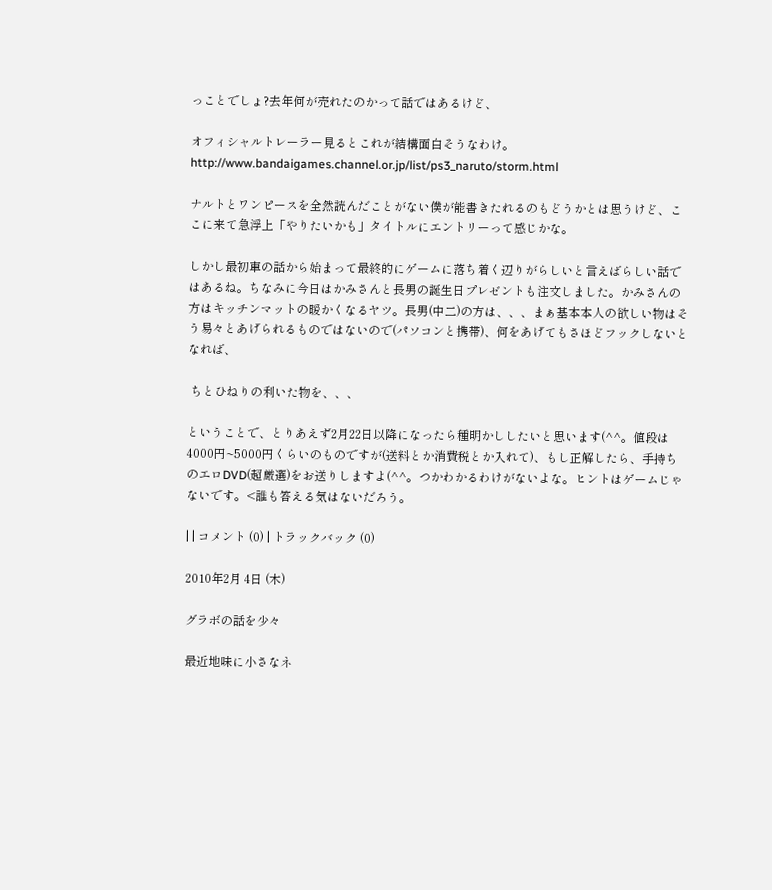っことでしょ?去年何が売れたのかって話ではあるけど、

オフィシャルトレーラー見るとこれが結構面白そうなわけ。
http://www.bandaigames.channel.or.jp/list/ps3_naruto/storm.html

ナルトとワンピースを全然読んだことがない僕が能書きたれるのもどうかとは思うけど、ここに来て急浮上「やりたいかも」タイトルにエントリーって感じかな。

しかし最初車の話から始まって最終的にゲームに落ち着く辺りがらしいと言えばらしい話ではあるね。ちなみに今日はかみさんと長男の誕生日プレゼントも注文しました。かみさんの方はキッチンマットの暖かくなるヤツ。長男(中二)の方は、、、まぁ基本本人の欲しい物はそう易々とあげられるものではないので(パソコンと携帯)、何をあげてもさほどフックしないとなれば、

 ちとひねりの利いた物を、、、

ということで、とりあえず2月22日以降になったら種明かししたいと思います(^^。値段は4000円~5000円くらいのものですが(送料とか消費税とか入れて)、もし正解したら、手持ちのエロDVD(超厳選)をお送りしますよ(^^。つかわかるわけがないよな。ヒントはゲームじゃないです。<誰も答える気はないだろう。

| | コメント (0) | トラックバック (0)

2010年2月 4日 (木)

グラボの話を少々

最近地味に小さなネ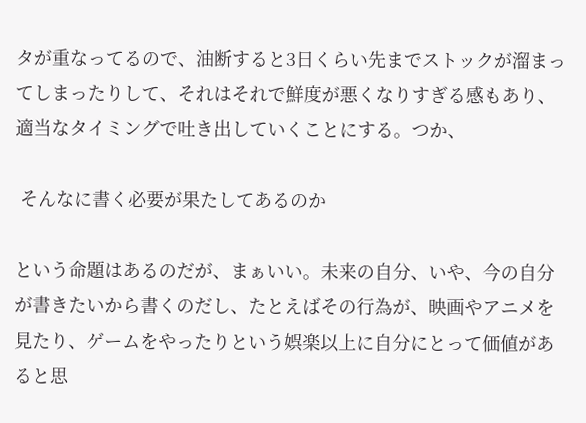タが重なってるので、油断すると3日くらい先までストックが溜まってしまったりして、それはそれで鮮度が悪くなりすぎる感もあり、適当なタイミングで吐き出していくことにする。つか、

 そんなに書く必要が果たしてあるのか

という命題はあるのだが、まぁいい。未来の自分、いや、今の自分が書きたいから書くのだし、たとえばその行為が、映画やアニメを見たり、ゲームをやったりという娯楽以上に自分にとって価値があると思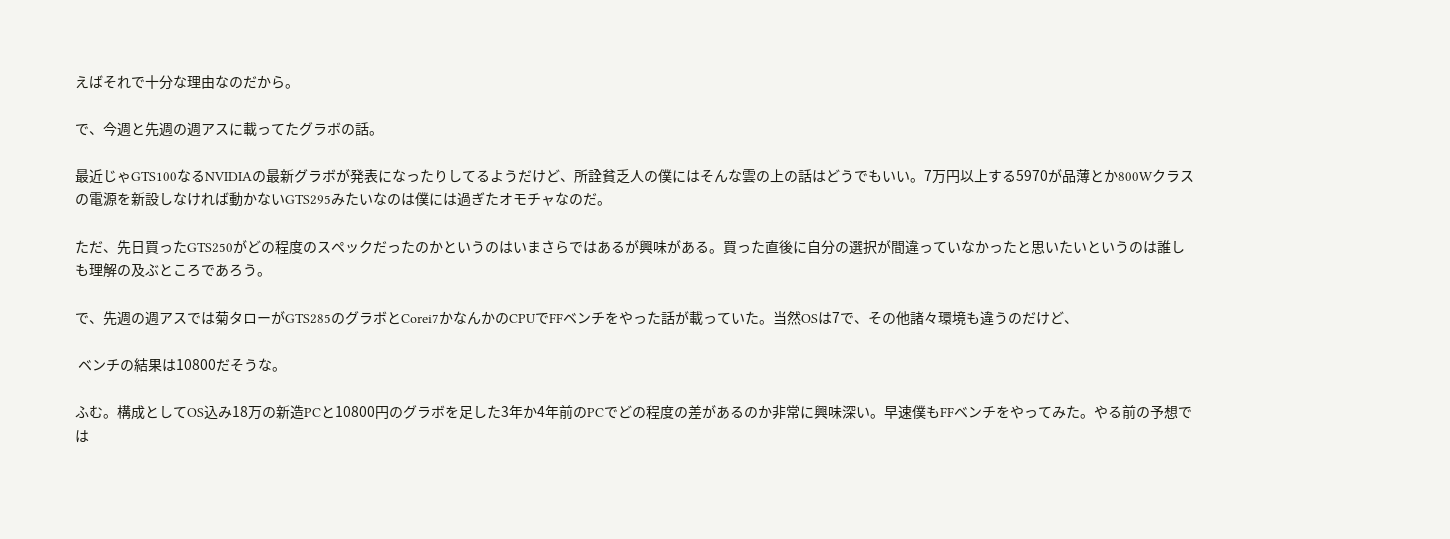えばそれで十分な理由なのだから。

で、今週と先週の週アスに載ってたグラボの話。

最近じゃGTS100なるNVIDIAの最新グラボが発表になったりしてるようだけど、所詮貧乏人の僕にはそんな雲の上の話はどうでもいい。7万円以上する5970が品薄とか800Wクラスの電源を新設しなければ動かないGTS295みたいなのは僕には過ぎたオモチャなのだ。

ただ、先日買ったGTS250がどの程度のスペックだったのかというのはいまさらではあるが興味がある。買った直後に自分の選択が間違っていなかったと思いたいというのは誰しも理解の及ぶところであろう。

で、先週の週アスでは菊タローがGTS285のグラボとCorei7かなんかのCPUでFFベンチをやった話が載っていた。当然OSは7で、その他諸々環境も違うのだけど、

 ベンチの結果は10800だそうな。

ふむ。構成としてOS込み18万の新造PCと10800円のグラボを足した3年か4年前のPCでどの程度の差があるのか非常に興味深い。早速僕もFFベンチをやってみた。やる前の予想では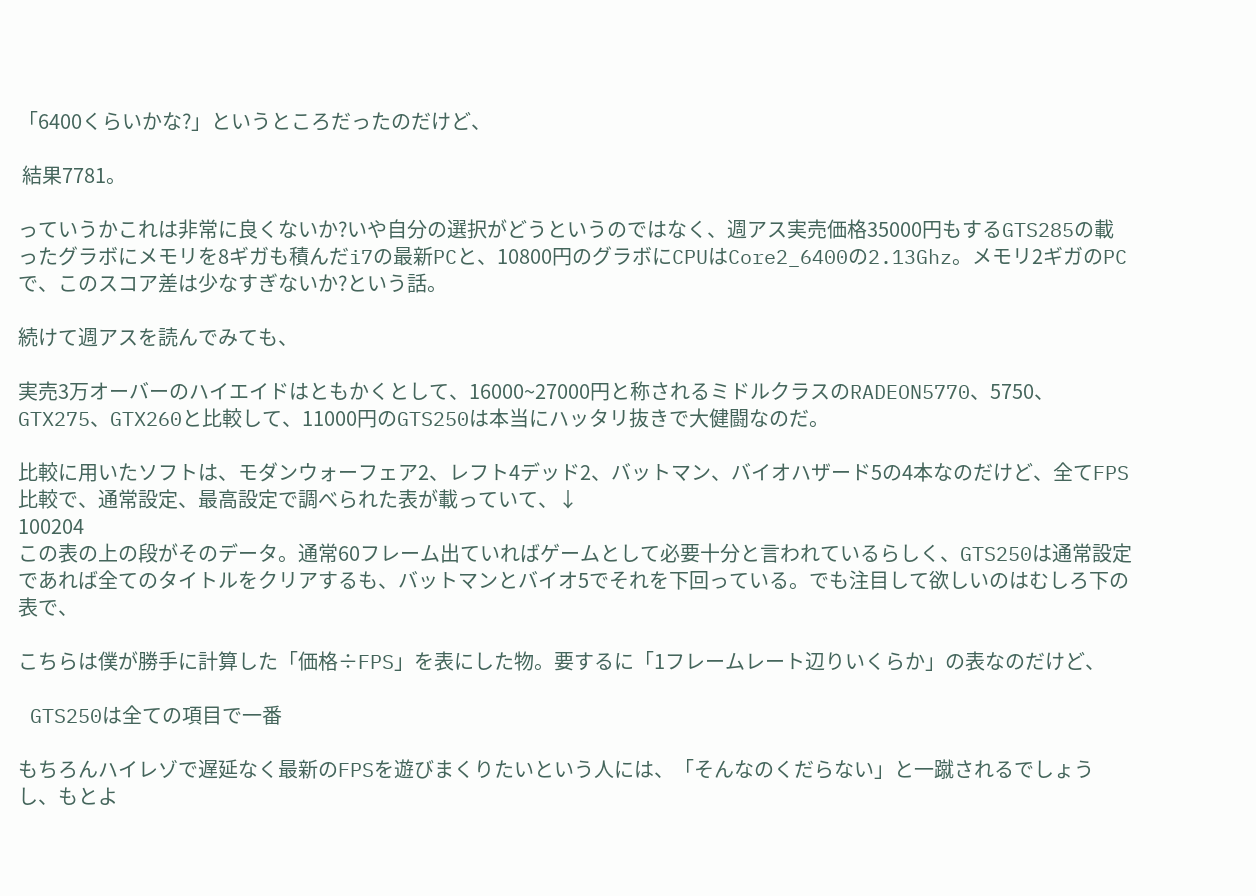「6400くらいかな?」というところだったのだけど、

 結果7781。

っていうかこれは非常に良くないか?いや自分の選択がどうというのではなく、週アス実売価格35000円もするGTS285の載ったグラボにメモリを8ギガも積んだi7の最新PCと、10800円のグラボにCPUはCore2_6400の2.13Ghz。メモリ2ギガのPCで、このスコア差は少なすぎないか?という話。

続けて週アスを読んでみても、

実売3万オーバーのハイエイドはともかくとして、16000~27000円と称されるミドルクラスのRADEON5770、5750、GTX275、GTX260と比較して、11000円のGTS250は本当にハッタリ抜きで大健闘なのだ。

比較に用いたソフトは、モダンウォーフェア2、レフト4デッド2、バットマン、バイオハザード5の4本なのだけど、全てFPS比較で、通常設定、最高設定で調べられた表が載っていて、↓
100204
この表の上の段がそのデータ。通常60フレーム出ていればゲームとして必要十分と言われているらしく、GTS250は通常設定であれば全てのタイトルをクリアするも、バットマンとバイオ5でそれを下回っている。でも注目して欲しいのはむしろ下の表で、

こちらは僕が勝手に計算した「価格÷FPS」を表にした物。要するに「1フレームレート辺りいくらか」の表なのだけど、

 GTS250は全ての項目で一番

もちろんハイレゾで遅延なく最新のFPSを遊びまくりたいという人には、「そんなのくだらない」と一蹴されるでしょうし、もとよ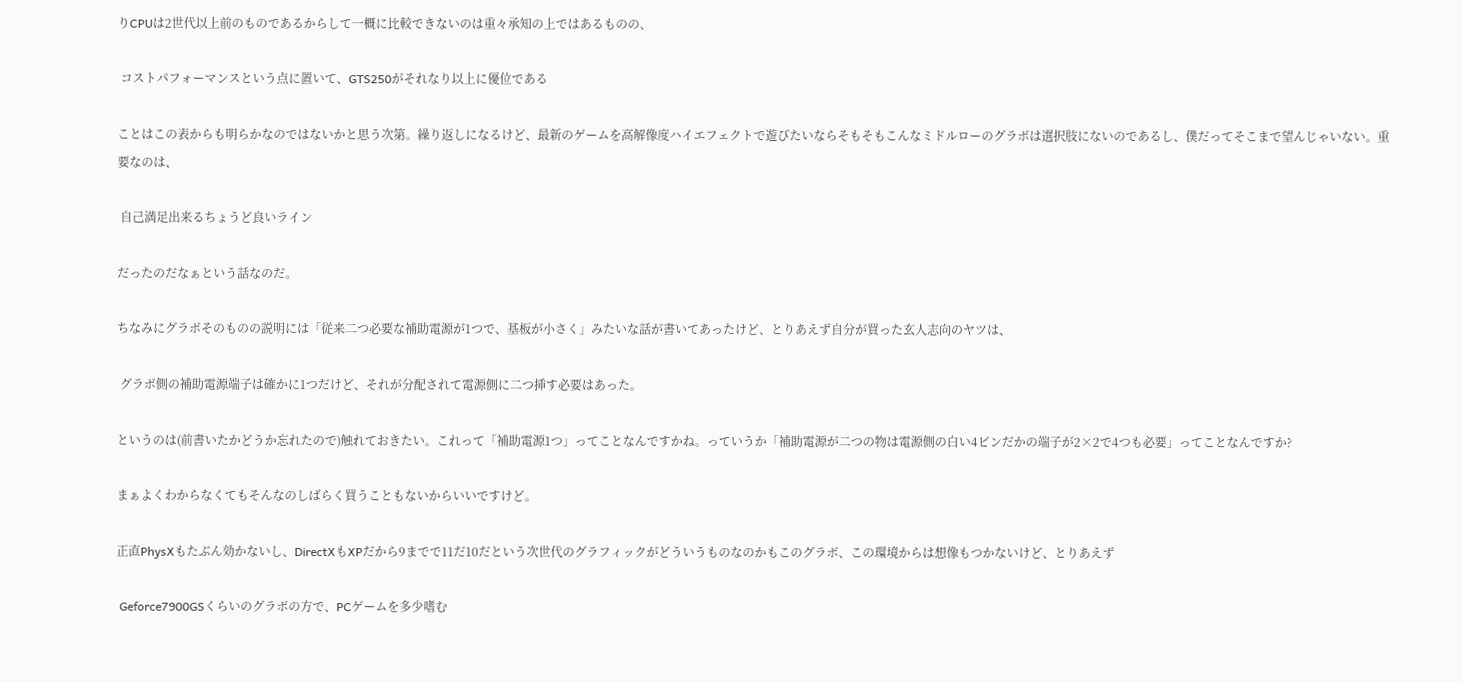りCPUは2世代以上前のものであるからして一概に比較できないのは重々承知の上ではあるものの、

 コストパフォーマンスという点に置いて、GTS250がそれなり以上に優位である

ことはこの表からも明らかなのではないかと思う次第。繰り返しになるけど、最新のゲームを高解像度ハイエフェクトで遊びたいならそもそもこんなミドルローのグラボは選択肢にないのであるし、僕だってそこまで望んじゃいない。重要なのは、

 自己満足出来るちょうど良いライン

だったのだなぁという話なのだ。

ちなみにグラボそのものの説明には「従来二つ必要な補助電源が1つで、基板が小さく」みたいな話が書いてあったけど、とりあえず自分が買った玄人志向のヤツは、

 グラボ側の補助電源端子は確かに1つだけど、それが分配されて電源側に二つ挿す必要はあった。

というのは(前書いたかどうか忘れたので)触れておきたい。これって「補助電源1つ」ってことなんですかね。っていうか「補助電源が二つの物は電源側の白い4ピンだかの端子が2×2で4つも必要」ってことなんですか?

まぁよくわからなくてもそんなのしばらく買うこともないからいいですけど。

正直PhysXもたぶん効かないし、DirectXもXPだから9までで11だ10だという次世代のグラフィックがどういうものなのかもこのグラボ、この環境からは想像もつかないけど、とりあえず

 Geforce7900GSくらいのグラボの方で、PCゲームを多少嗜む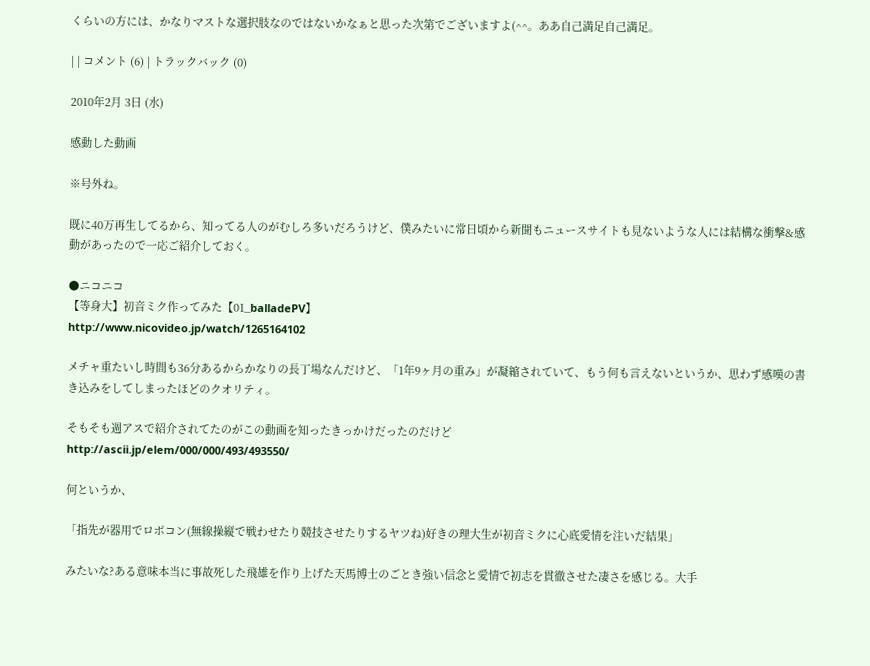くらいの方には、かなりマストな選択肢なのではないかなぁと思った次第でございますよ(^^。ああ自己満足自己満足。

| | コメント (6) | トラックバック (0)

2010年2月 3日 (水)

感動した動画

※号外ね。

既に40万再生してるから、知ってる人のがむしろ多いだろうけど、僕みたいに常日頃から新聞もニュースサイトも見ないような人には結構な衝撃&感動があったので一応ご紹介しておく。

●ニコニコ
【等身大】初音ミク作ってみた【01_balladePV】
http://www.nicovideo.jp/watch/1265164102

メチャ重たいし時間も36分あるからかなりの長丁場なんだけど、「1年9ヶ月の重み」が凝縮されていて、もう何も言えないというか、思わず感嘆の書き込みをしてしまったほどのクオリティ。

そもそも週アスで紹介されてたのがこの動画を知ったきっかけだったのだけど
http://ascii.jp/elem/000/000/493/493550/

何というか、

「指先が器用でロボコン(無線操縦で戦わせたり競技させたりするヤツね)好きの理大生が初音ミクに心底愛情を注いだ結果」

みたいな?ある意味本当に事故死した飛雄を作り上げた天馬博士のごとき強い信念と愛情で初志を貫徹させた凄さを感じる。大手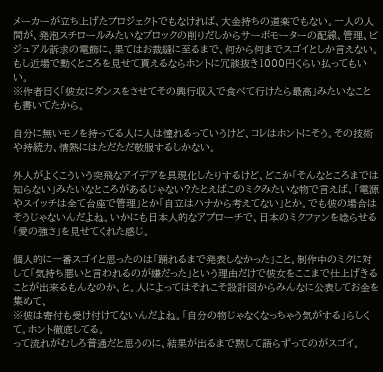メーカーが立ち上げたプロジェクトでもなければ、大金持ちの道楽でもない。一人の人間が、発泡スチロールみたいなブロックの削りだしからサーボモーターの配線、管理、ビジュアル訴求の電飾に、果てはお裁縫に至るまで、何から何までスゴイとしか言えない。もし近場で動くところを見せて貰えるならホントに冗談抜き1000円くらい払ってもいい。
※作者曰く「彼女にダンスをさせてその興行収入で食べて行けたら最高」みたいなことも書いてたから。

自分に無いモノを持ってる人に人は憧れるっていうけど、コレはホントにそう。その技術や持続力、情熱にはただただ敬服するしかない。

外人がよくこういう突飛なアイデアを具現化したりするけど、どこか「そんなところまでは知らない」みたいなところがあるじゃない?たとえばこのミクみたいな物で言えば、「電源やスイッチは全て台座で管理」とか「自立はハナから考えてない」とか。でも彼の場合はそうじゃないんだよね。いかにも日本人的なアプローチで、日本のミクファンを唸らせる「愛の強さ」を見せてくれた感じ。

個人的に一番スゴイと思ったのは「踊れるまで発表しなかった」こと。制作中のミクに対して「気持ち悪いと言われるのが嫌だった」という理由だけで彼女をここまで仕上げきることが出来るもんなのか、と。人によってはそれこそ設計図からみんなに公表してお金を集めて、
※彼は寄付も受け付けてないんだよね。「自分の物じゃなくなっちゃう気がする」らしくて。ホント徹底してる。
って流れがむしろ普通だと思うのに、結果が出るまで黙して語らずってのがスゴイ。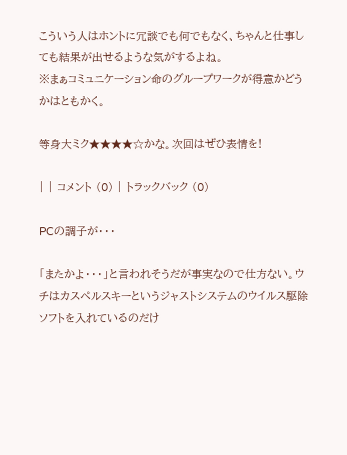こういう人はホントに冗談でも何でもなく、ちゃんと仕事しても結果が出せるような気がするよね。
※まぁコミュニケーション命のグループワークが得意かどうかはともかく。

等身大ミク★★★★☆かな。次回はぜひ表情を!

| | コメント (0) | トラックバック (0)

PCの調子が・・・

「またかよ・・・」と言われそうだが事実なので仕方ない。ウチはカスペルスキーというジャストシステムのウイルス駆除ソフトを入れているのだけ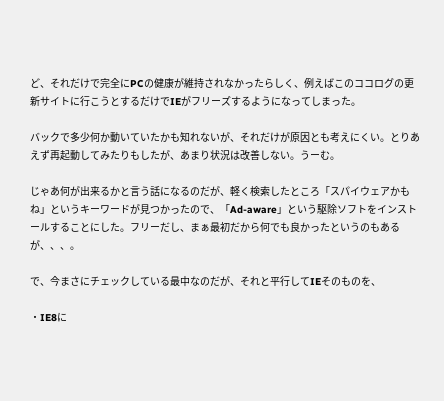ど、それだけで完全にPCの健康が維持されなかったらしく、例えばこのココログの更新サイトに行こうとするだけでIEがフリーズするようになってしまった。

バックで多少何か動いていたかも知れないが、それだけが原因とも考えにくい。とりあえず再起動してみたりもしたが、あまり状況は改善しない。うーむ。

じゃあ何が出来るかと言う話になるのだが、軽く検索したところ「スパイウェアかもね」というキーワードが見つかったので、「Ad-aware」という駆除ソフトをインストールすることにした。フリーだし、まぁ最初だから何でも良かったというのもあるが、、、。

で、今まさにチェックしている最中なのだが、それと平行してIEそのものを、

・IE8に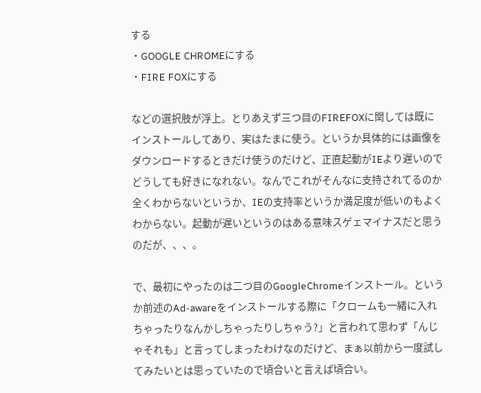する
・GOOGLE CHROMEにする
・FIRE FOXにする

などの選択肢が浮上。とりあえず三つ目のFIREFOXに関しては既にインストールしてあり、実はたまに使う。というか具体的には画像をダウンロードするときだけ使うのだけど、正直起動がIEより遅いのでどうしても好きになれない。なんでこれがそんなに支持されてるのか全くわからないというか、IEの支持率というか満足度が低いのもよくわからない。起動が遅いというのはある意味スゲェマイナスだと思うのだが、、、。

で、最初にやったのは二つ目のGoogleChromeインストール。というか前述のAd-awareをインストールする際に「クロームも一緒に入れちゃったりなんかしちゃったりしちゃう?」と言われて思わず「んじゃそれも」と言ってしまったわけなのだけど、まぁ以前から一度試してみたいとは思っていたので頃合いと言えば頃合い。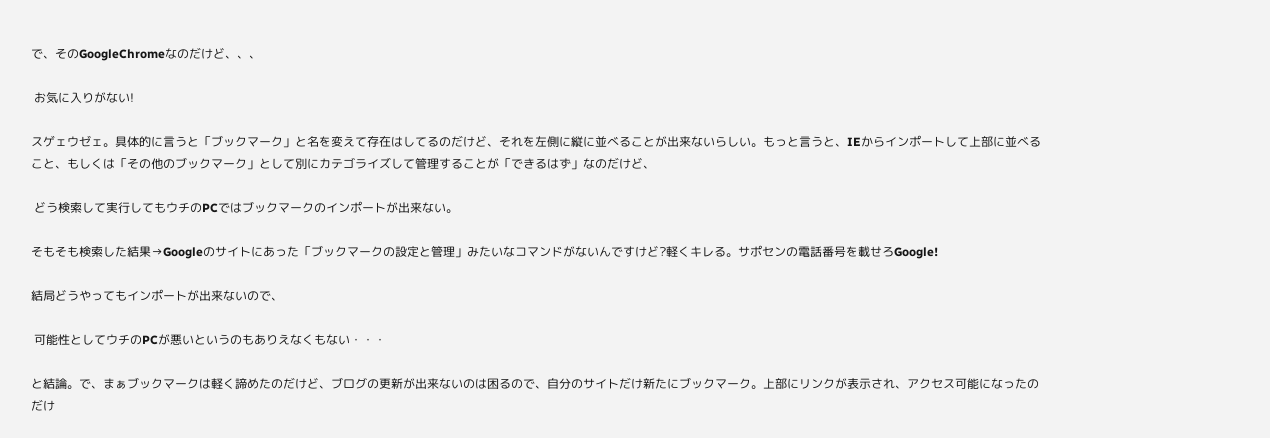で、そのGoogleChromeなのだけど、、、

 お気に入りがない!

スゲェウゼェ。具体的に言うと「ブックマーク」と名を変えて存在はしてるのだけど、それを左側に縦に並べることが出来ないらしい。もっと言うと、IEからインポートして上部に並べること、もしくは「その他のブックマーク」として別にカテゴライズして管理することが「できるはず」なのだけど、

 どう検索して実行してもウチのPCではブックマークのインポートが出来ない。

そもそも検索した結果→Googleのサイトにあった「ブックマークの設定と管理」みたいなコマンドがないんですけど?軽くキレる。サポセンの電話番号を載せろGoogle!

結局どうやってもインポートが出来ないので、

 可能性としてウチのPCが悪いというのもありえなくもない・・・

と結論。で、まぁブックマークは軽く諦めたのだけど、ブログの更新が出来ないのは困るので、自分のサイトだけ新たにブックマーク。上部にリンクが表示され、アクセス可能になったのだけ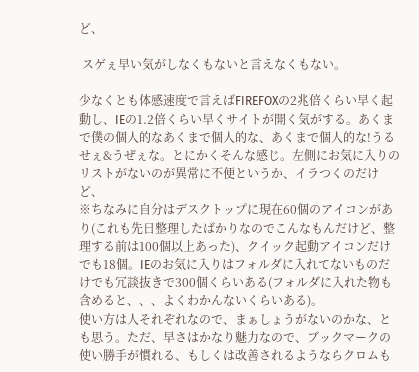ど、

 スゲぇ早い気がしなくもないと言えなくもない。

少なくとも体感速度で言えばFIREFOXの2兆倍くらい早く起動し、IEの1.2倍くらい早くサイトが開く気がする。あくまで僕の個人的なあくまで個人的な、あくまで個人的な!うるせぇ&うぜぇな。とにかくそんな感じ。左側にお気に入りのリストがないのが異常に不便というか、イラつくのだけど、
※ちなみに自分はデスクトップに現在60個のアイコンがあり(これも先日整理したばかりなのでこんなもんだけど、整理する前は100個以上あった)、クイック起動アイコンだけでも18個。IEのお気に入りはフォルダに入れてないものだけでも冗談抜きで300個くらいある(フォルダに入れた物も含めると、、、よくわかんないくらいある)。
使い方は人それぞれなので、まぁしょうがないのかな、とも思う。ただ、早さはかなり魅力なので、ブックマークの使い勝手が慣れる、もしくは改善されるようならクロムも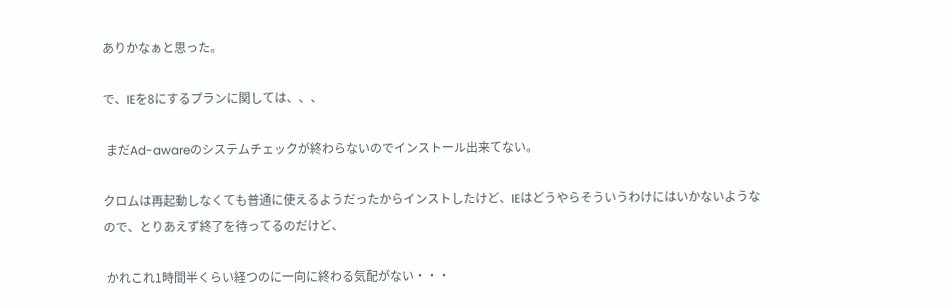ありかなぁと思った。

で、IEを8にするプランに関しては、、、

 まだAd-awareのシステムチェックが終わらないのでインストール出来てない。

クロムは再起動しなくても普通に使えるようだったからインストしたけど、IEはどうやらそういうわけにはいかないようなので、とりあえず終了を待ってるのだけど、

 かれこれ1時間半くらい経つのに一向に終わる気配がない・・・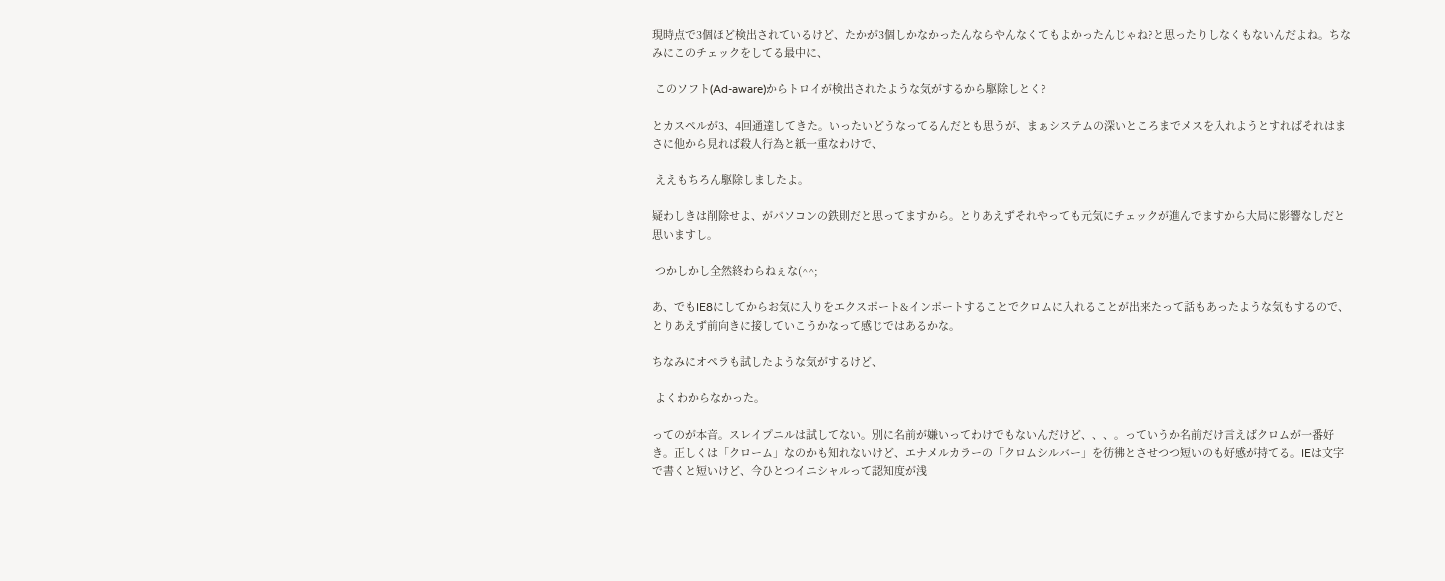現時点で3個ほど検出されているけど、たかが3個しかなかったんならやんなくてもよかったんじゃね?と思ったりしなくもないんだよね。ちなみにこのチェックをしてる最中に、

 このソフト(Ad-aware)からトロイが検出されたような気がするから駆除しとく?

とカスペルが3、4回通達してきた。いったいどうなってるんだとも思うが、まぁシステムの深いところまでメスを入れようとすればそれはまさに他から見れば殺人行為と紙一重なわけで、

 ええもちろん駆除しましたよ。

疑わしきは削除せよ、がパソコンの鉄則だと思ってますから。とりあえずそれやっても元気にチェックが進んでますから大局に影響なしだと思いますし。

 つかしかし全然終わらねぇな(^^;

あ、でもIE8にしてからお気に入りをエクスポート&インポートすることでクロムに入れることが出来たって話もあったような気もするので、とりあえず前向きに接していこうかなって感じではあるかな。

ちなみにオペラも試したような気がするけど、

 よくわからなかった。

ってのが本音。スレイプニルは試してない。別に名前が嫌いってわけでもないんだけど、、、。っていうか名前だけ言えばクロムが一番好き。正しくは「クローム」なのかも知れないけど、エナメルカラーの「クロムシルバー」を彷彿とさせつつ短いのも好感が持てる。IEは文字で書くと短いけど、今ひとつイニシャルって認知度が浅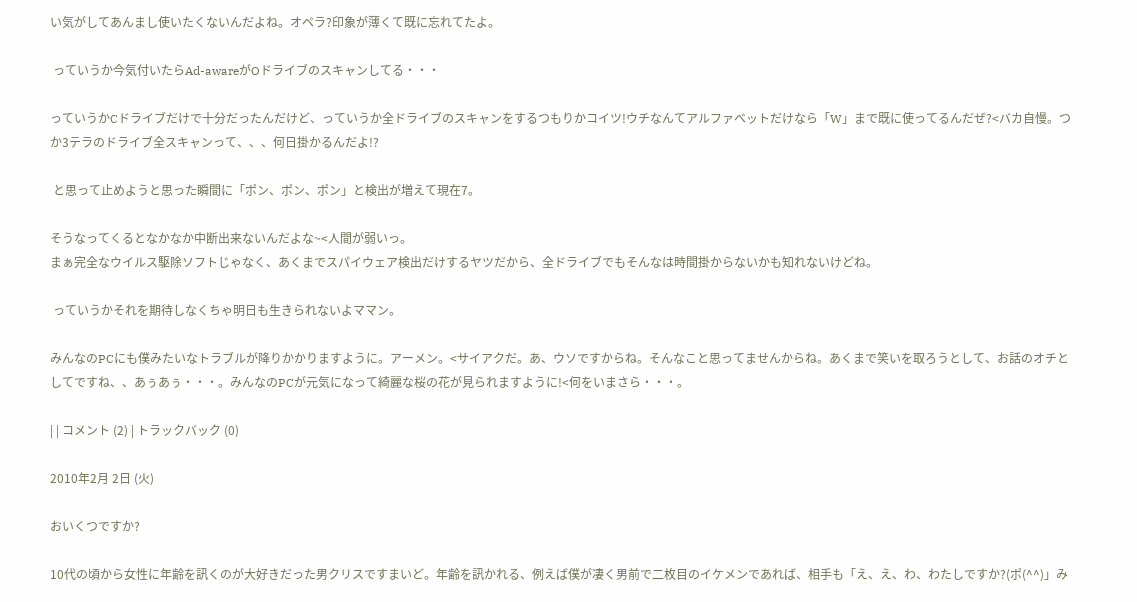い気がしてあんまし使いたくないんだよね。オペラ?印象が薄くて既に忘れてたよ。

 っていうか今気付いたらAd-awareがOドライブのスキャンしてる・・・

っていうかCドライブだけで十分だったんだけど、っていうか全ドライブのスキャンをするつもりかコイツ!ウチなんてアルファベットだけなら「W」まで既に使ってるんだぜ?<バカ自慢。つか3テラのドライブ全スキャンって、、、何日掛かるんだよ!?

 と思って止めようと思った瞬間に「ポン、ポン、ポン」と検出が増えて現在7。

そうなってくるとなかなか中断出来ないんだよな~<人間が弱いっ。
まぁ完全なウイルス駆除ソフトじゃなく、あくまでスパイウェア検出だけするヤツだから、全ドライブでもそんなは時間掛からないかも知れないけどね。

 っていうかそれを期待しなくちゃ明日も生きられないよママン。

みんなのPCにも僕みたいなトラブルが降りかかりますように。アーメン。<サイアクだ。あ、ウソですからね。そんなこと思ってませんからね。あくまで笑いを取ろうとして、お話のオチとしてですね、、あぅあぅ・・・。みんなのPCが元気になって綺麗な桜の花が見られますように!<何をいまさら・・・。

| | コメント (2) | トラックバック (0)

2010年2月 2日 (火)

おいくつですか?

10代の頃から女性に年齢を訊くのが大好きだった男クリスですまいど。年齢を訊かれる、例えば僕が凄く男前で二枚目のイケメンであれば、相手も「え、え、わ、わたしですか?(ポ(^^)」み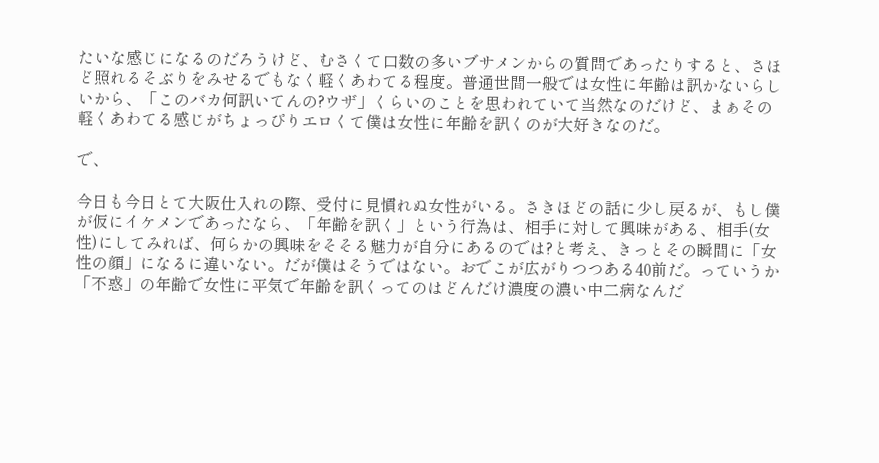たいな感じになるのだろうけど、むさくて口数の多いブサメンからの質問であったりすると、さほど照れるそぶりをみせるでもなく軽くあわてる程度。普通世間一般では女性に年齢は訊かないらしいから、「このバカ何訊いてんの?ウザ」くらいのことを思われていて当然なのだけど、まぁその軽くあわてる感じがちょっぴりエロくて僕は女性に年齢を訊くのが大好きなのだ。

で、

今日も今日とて大阪仕入れの際、受付に見慣れぬ女性がいる。さきほどの話に少し戻るが、もし僕が仮にイケメンであったなら、「年齢を訊く」という行為は、相手に対して興味がある、相手(女性)にしてみれば、何らかの興味をそそる魅力が自分にあるのでは?と考え、きっとその瞬間に「女性の顔」になるに違いない。だが僕はそうではない。おでこが広がりつつある40前だ。っていうか「不惑」の年齢で女性に平気で年齢を訊くってのはどんだけ濃度の濃い中二病なんだ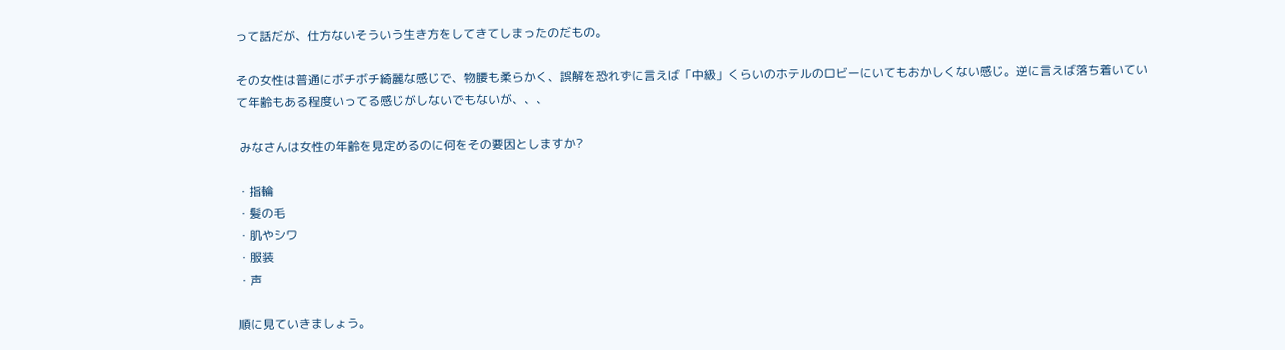って話だが、仕方ないそういう生き方をしてきてしまったのだもの。

その女性は普通にボチボチ綺麗な感じで、物腰も柔らかく、誤解を恐れずに言えば「中級」くらいのホテルのロビーにいてもおかしくない感じ。逆に言えば落ち着いていて年齢もある程度いってる感じがしないでもないが、、、

 みなさんは女性の年齢を見定めるのに何をその要因としますか?

・指輪
・髪の毛
・肌やシワ
・服装
・声

順に見ていきましょう。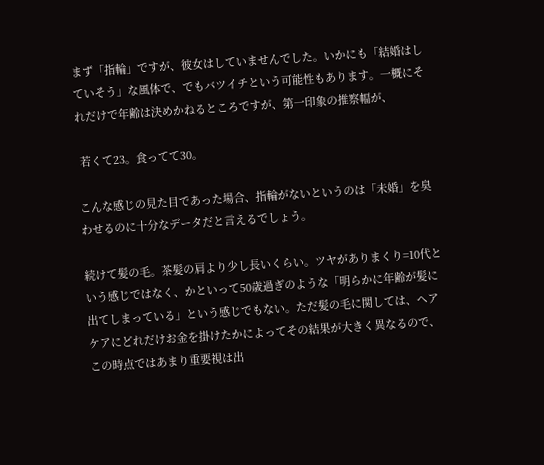まず「指輪」ですが、彼女はしていませんでした。いかにも「結婚はしていそう」な風体で、でもバツイチという可能性もあります。一概にそれだけで年齢は決めかねるところですが、第一印象の推察幅が、

 若くて23。食ってて30。

こんな感じの見た目であった場合、指輪がないというのは「未婚」を臭わせるのに十分なデータだと言えるでしょう。

続けて髪の毛。茶髪の肩より少し長いくらい。ツヤがありまくり=10代という感じではなく、かといって50歳過ぎのような「明らかに年齢が髪に出てしまっている」という感じでもない。ただ髪の毛に関しては、ヘアケアにどれだけお金を掛けたかによってその結果が大きく異なるので、この時点ではあまり重要視は出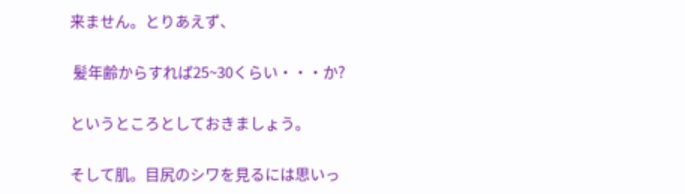来ません。とりあえず、

 髪年齢からすれば25~30くらい・・・か?

というところとしておきましょう。

そして肌。目尻のシワを見るには思いっ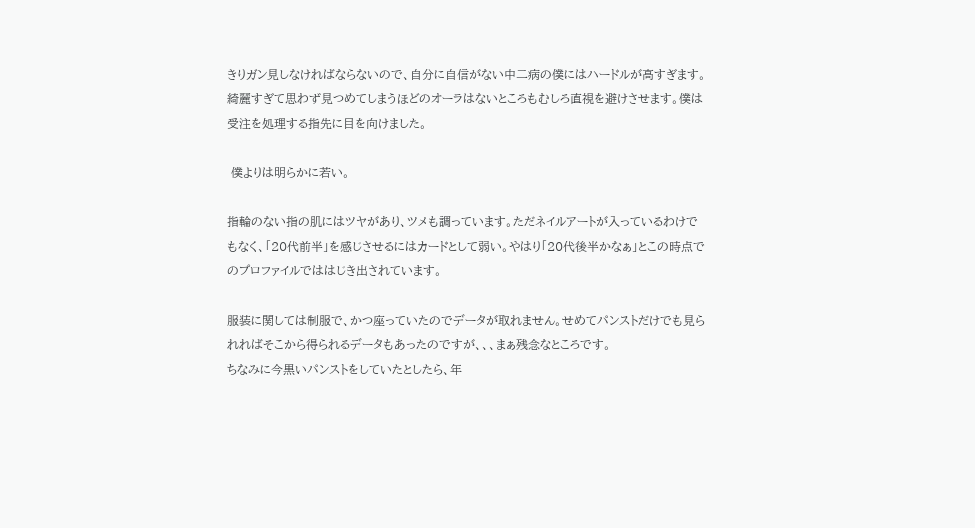きりガン見しなければならないので、自分に自信がない中二病の僕にはハードルが高すぎます。綺麗すぎて思わず見つめてしまうほどのオーラはないところもむしろ直視を避けさせます。僕は受注を処理する指先に目を向けました。

 僕よりは明らかに若い。

指輪のない指の肌にはツヤがあり、ツメも調っています。ただネイルアートが入っているわけでもなく、「20代前半」を感じさせるにはカードとして弱い。やはり「20代後半かなぁ」とこの時点でのプロファイルでははじき出されています。

服装に関しては制服で、かつ座っていたのでデータが取れません。せめてパンストだけでも見られればそこから得られるデータもあったのですが、、、まぁ残念なところです。
ちなみに今黒いパンストをしていたとしたら、年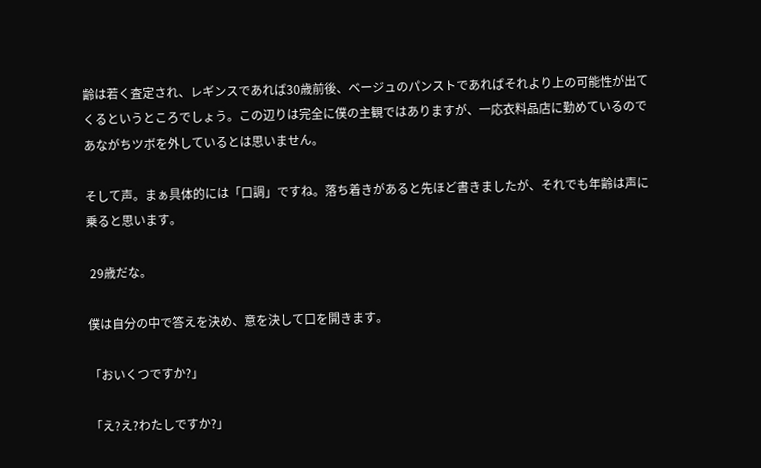齢は若く査定され、レギンスであれば30歳前後、ベージュのパンストであればそれより上の可能性が出てくるというところでしょう。この辺りは完全に僕の主観ではありますが、一応衣料品店に勤めているのであながちツボを外しているとは思いません。

そして声。まぁ具体的には「口調」ですね。落ち着きがあると先ほど書きましたが、それでも年齢は声に乗ると思います。

 29歳だな。

僕は自分の中で答えを決め、意を決して口を開きます。

「おいくつですか?」

「え?え?わたしですか?」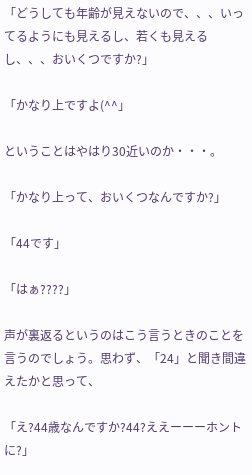「どうしても年齢が見えないので、、、いってるようにも見えるし、若くも見えるし、、、おいくつですか?」

「かなり上ですよ(^^」

ということはやはり30近いのか・・・。

「かなり上って、おいくつなんですか?」

「44です」

「はぁ????」

声が裏返るというのはこう言うときのことを言うのでしょう。思わず、「24」と聞き間違えたかと思って、

「え?44歳なんですか?44?ええーーーホントに?」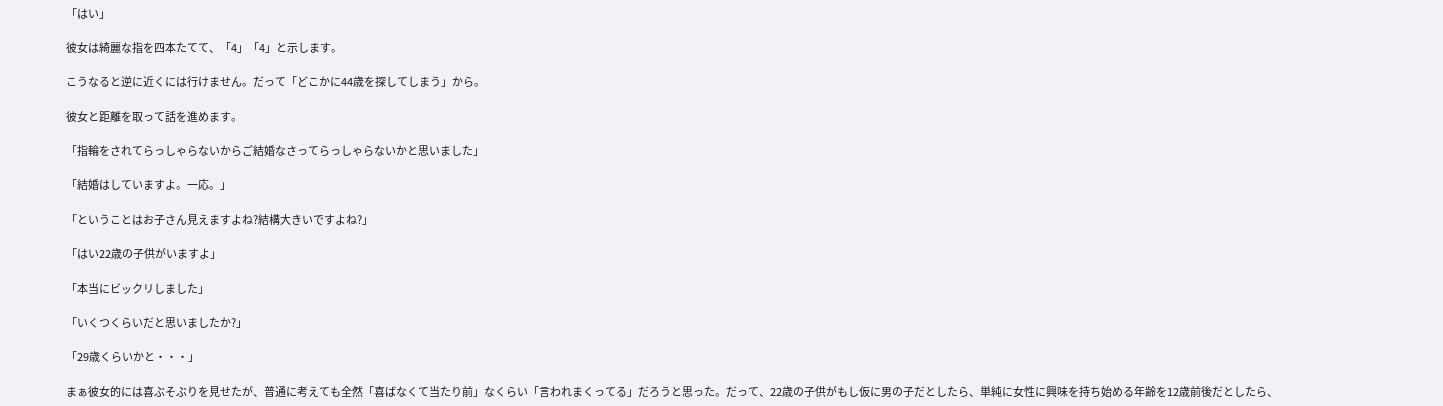「はい」

彼女は綺麗な指を四本たてて、「4」「4」と示します。

こうなると逆に近くには行けません。だって「どこかに44歳を探してしまう」から。

彼女と距離を取って話を進めます。

「指輪をされてらっしゃらないからご結婚なさってらっしゃらないかと思いました」

「結婚はしていますよ。一応。」

「ということはお子さん見えますよね?結構大きいですよね?」

「はい22歳の子供がいますよ」

「本当にビックリしました」

「いくつくらいだと思いましたか?」

「29歳くらいかと・・・」

まぁ彼女的には喜ぶそぶりを見せたが、普通に考えても全然「喜ばなくて当たり前」なくらい「言われまくってる」だろうと思った。だって、22歳の子供がもし仮に男の子だとしたら、単純に女性に興味を持ち始める年齢を12歳前後だとしたら、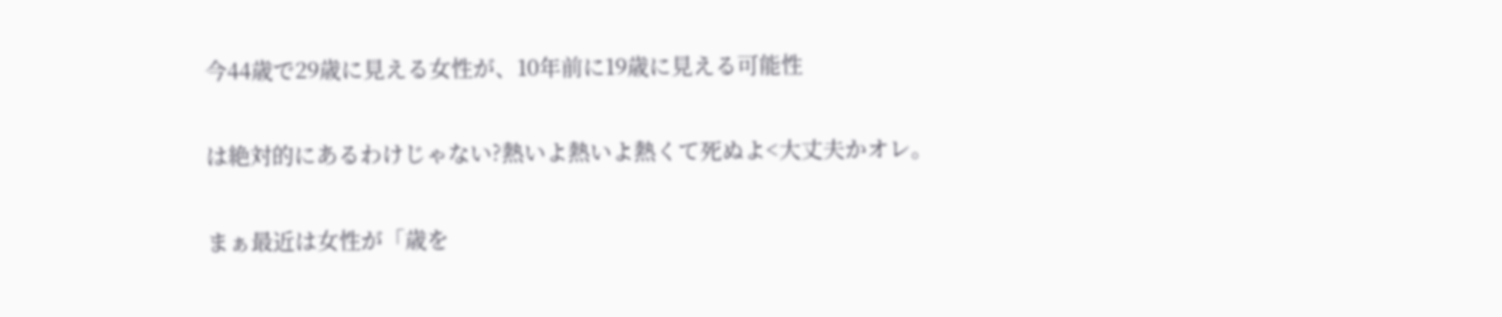今44歳で29歳に見える女性が、10年前に19歳に見える可能性

は絶対的にあるわけじゃない?熱いよ熱いよ熱くて死ぬよ<大丈夫かオレ。

まぁ最近は女性が「歳を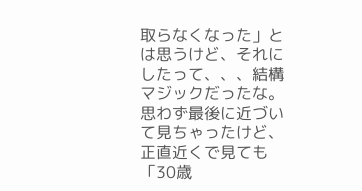取らなくなった」とは思うけど、それにしたって、、、結構マジックだったな。思わず最後に近づいて見ちゃったけど、正直近くで見ても「30歳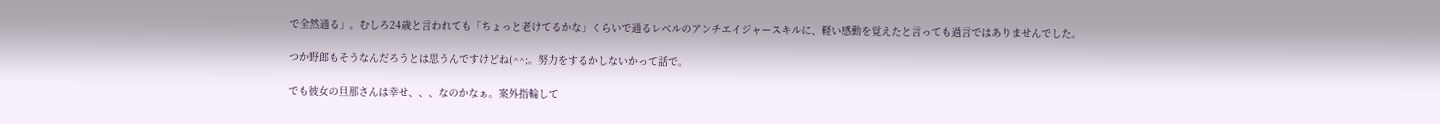で全然通る」。むしろ24歳と言われても「ちょっと老けてるかな」くらいで通るレベルのアンチエイジャースキルに、軽い感動を覚えたと言っても過言ではありませんでした。

つか野郎もそうなんだろうとは思うんですけどね(^^;。努力をするかしないかって話で。

でも彼女の旦那さんは幸せ、、、なのかなぁ。案外指輪して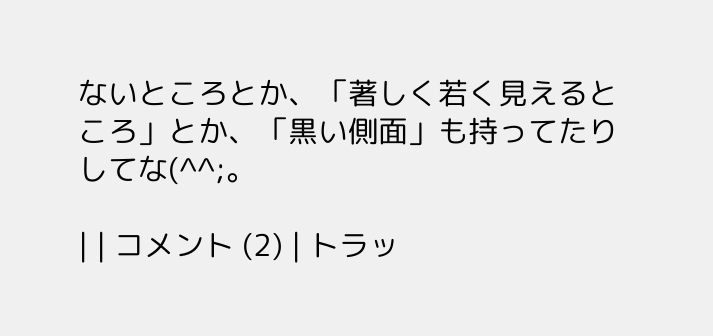ないところとか、「著しく若く見えるところ」とか、「黒い側面」も持ってたりしてな(^^;。

| | コメント (2) | トラッ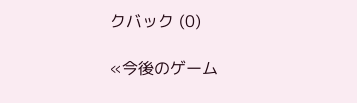クバック (0)

«今後のゲーム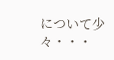について少々・・・